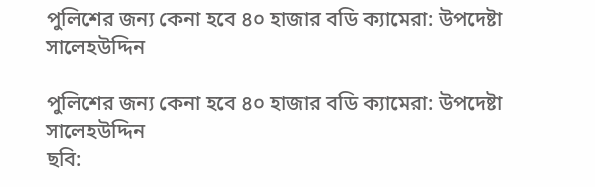পুলিশের জন্য কেনা হবে ৪০ হাজার বডি ক্যামেরা: উপদেষ্টা সালেহউদ্দিন

পুলিশের জন্য কেনা হবে ৪০ হাজার বডি ক্যামেরা: উপদেষ্টা সালেহউদ্দিন
ছবি: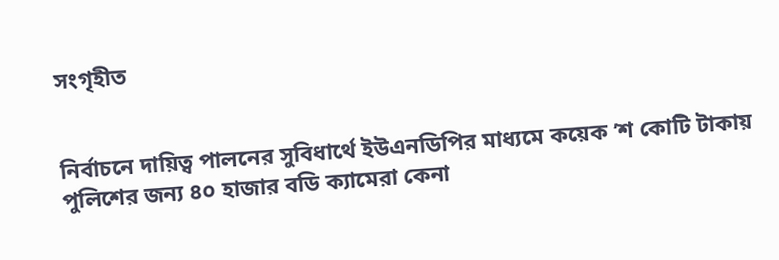সংগৃহীত


নির্বাচনে দায়িত্ব পালনের সুবিধার্থে ইউএনডিপির মাধ্যমে কয়েক ’শ কোটি টাকায় পুলিশের জন্য ৪০ হাজার বডি ক্যামেরা কেনা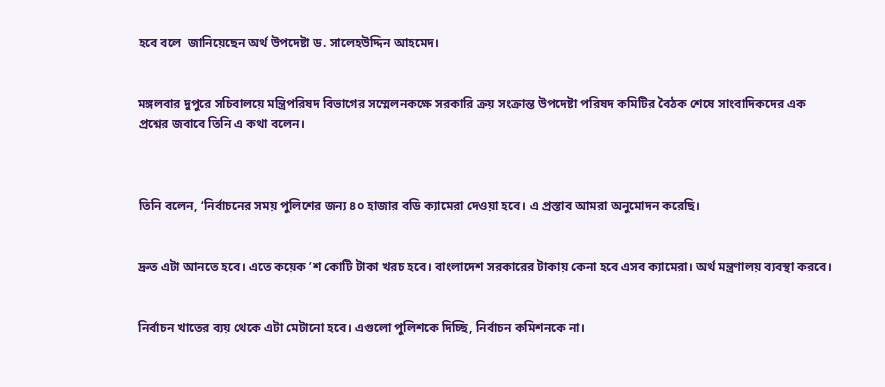হবে বলে  জানিয়েছেন অর্থ উপদেষ্টা ড. সালেহউদ্দিন আহমেদ।


মঙ্গলবার দুপুরে সচিবালয়ে মন্ত্রিপরিষদ বিভাগের সম্মেলনকক্ষে সরকারি ক্রয় সংক্রান্ত উপদেষ্টা পরিষদ কমিটির বৈঠক শেষে সাংবাদিকদের এক প্রশ্নের জবাবে তিনি এ কথা বলেন।



তিনি বলেন, ‘নির্বাচনের সময় পুলিশের জন্য ৪০ হাজার বডি ক্যামেরা দেওয়া হবে। এ প্রস্তাব আমরা অনুমোদন করেছি।


দ্রুত এটা আনতে হবে। এতে কয়েক ’শ কোটি টাকা খরচ হবে। বাংলাদেশ সরকারের টাকায় কেনা হবে এসব ক্যামেরা। অর্থ মন্ত্রণালয় ব্যবস্থা করবে।


নির্বাচন খাতের ব্যয় থেকে এটা মেটানো হবে। এগুলো পুলিশকে দিচ্ছি, নির্বাচন কমিশনকে না।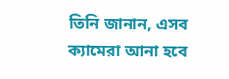তিনি জানান, এসব ক্যামেরা আনা হবে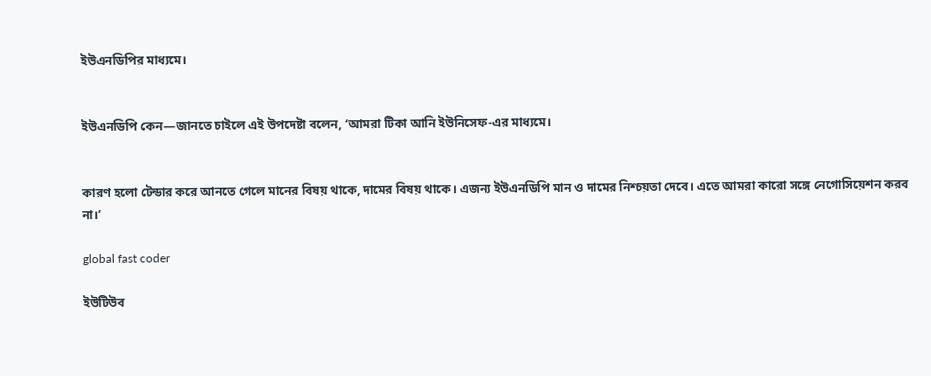ইউএনডিপির মাধ্যমে।


ইউএনডিপি কেন—জানতে চাইলে এই উপদেষ্টা বলেন, ‘আমরা টিকা আনি ইউনিসেফ-এর মাধ্যমে।


কারণ হলো টেন্ডার করে আনতে গেলে মানের বিষয় থাকে, দামের বিষয় থাকে। এজন্য ইউএনডিপি মান ও দামের নিশ্চয়তা দেবে। এতে আমরা কারো সঙ্গে নেগোসিয়েশন করব না।’

global fast coder

ইউটিউব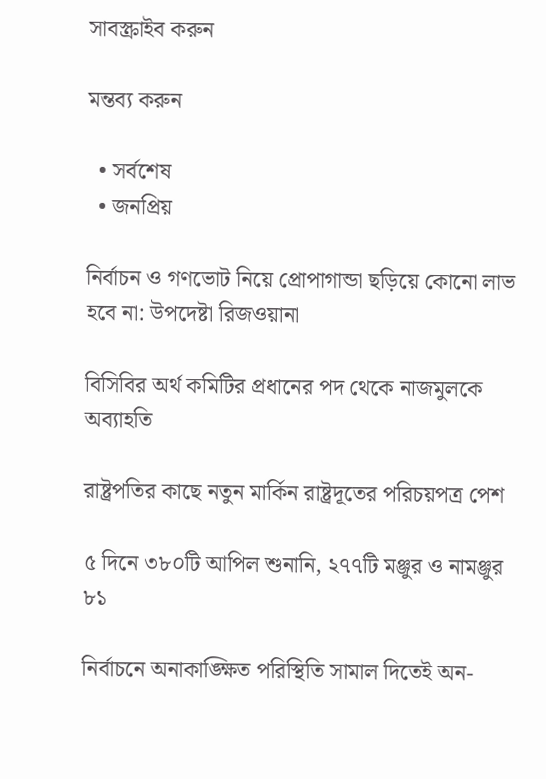সাবস্ক্রাইব করুন

মন্তব্য করুন

  • সর্বশেষ
  • জনপ্রিয়

নির্বাচন ও গণভোট নিয়ে প্রোপাগান্ডা ছড়িয়ে কোনো লাভ হবে না: উপদেষ্টা রিজওয়ানা

বিসিবির অর্থ কমিটির প্রধানের পদ থেকে নাজমুলকে অব্যাহতি

রাষ্ট্রপতির কাছে নতুন মার্কিন রাষ্ট্রদূতের পরিচয়পত্র পেশ

৫ দিনে ৩৮০টি আপিল শুনানি, ২৭৭টি মঞ্জুর ও নামঞ্জুর ৮১

নির্বাচনে অনাকাঙ্ক্ষিত পরিস্থিতি সামাল দিতেই অন-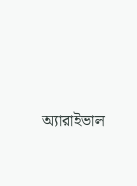অ্যারাইভাল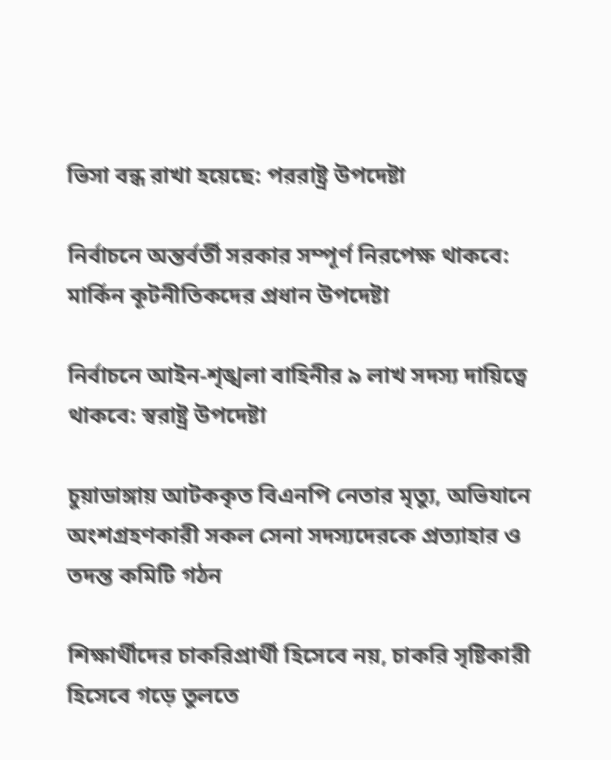ভিসা বন্ধ রাখা হয়েছে: পররাষ্ট্র উপদেষ্টা

নির্বাচনে অন্তর্বর্তী সরকার সম্পূর্ণ নিরপেক্ষ থাকবে: মার্কিন কূটনীতিকদের প্রধান উপদেষ্টা

নির্বাচনে আইন-শৃঙ্খলা বাহিনীর ৯ লাখ সদস্য দায়িত্বে থাকবে: স্বরাষ্ট্র উপদেষ্টা

চুয়াডাঙ্গায় আটককৃত বিএনপি নেতার মৃত্যু, অভিযানে অংশগ্রহণকারী সকল সেনা সদস্যদেরকে প্রত্যাহার ও তদন্ত কমিটি গঠন

শিক্ষার্থীদের চাকরিপ্রার্থী হিসেবে নয়, চাকরি সৃষ্টিকারী হিসেবে গড়ে তুলতে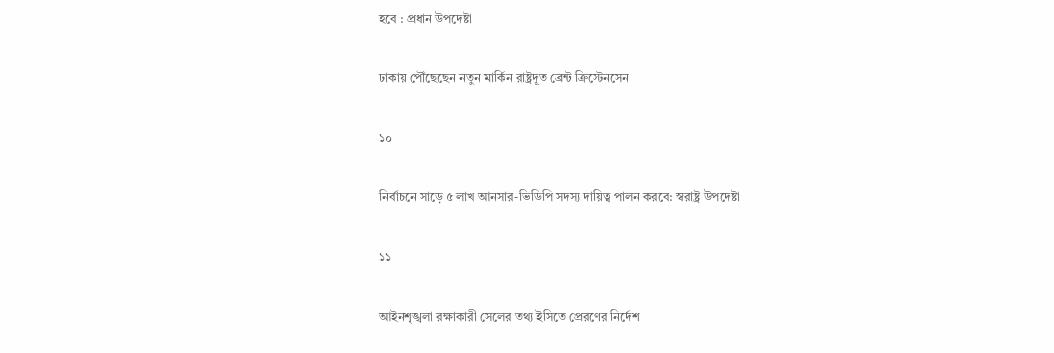হবে : প্রধান উপদেষ্টা

ঢাকায় পৌঁছেছেন নতুন মার্কিন রাষ্ট্রদূত ব্রেন্ট ক্রিস্টেনসেন

১০

নির্বাচনে সাড়ে ৫ লাখ আনসার-ভিডিপি সদস্য দায়িত্ব পালন করবে: স্বরাষ্ট্র উপদেষ্টা

১১

আইনশৃঙ্খলা রক্ষাকারী সেলের তথ্য ইসিতে প্রেরণের নির্দেশ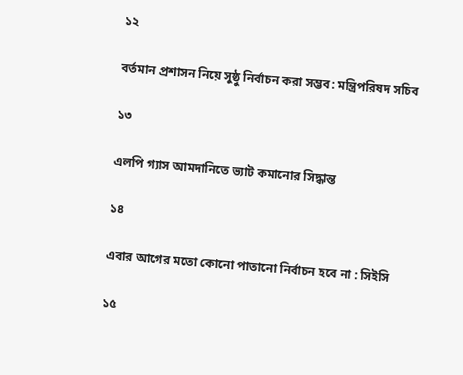১২

বর্তমান প্রশাসন নিয়ে সুষ্ঠু নির্বাচন করা সম্ভব: মন্ত্রিপরিষদ সচিব

১৩

এলপি গ্যাস আমদানিতে ভ্যাট কমানোর সিদ্ধান্ত

১৪

এবার আগের মতো কোনো পাতানো নির্বাচন হবে না : সিইসি

১৫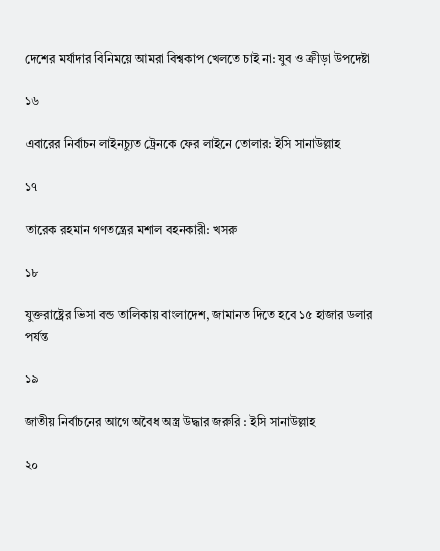দেশের মর্যাদার বিনিময়ে আমরা বিশ্বকাপ খেলতে চাই না: যুব ও ক্রীড়া উপদেষ্টা

১৬

এবারের নির্বাচন লাইনচ্যুত ট্রেনকে ফের লাইনে তোলার: ইসি সানাউল্লাহ

১৭

তারেক রহমান গণতন্ত্রের মশাল বহনকারী: খসরু

১৮

যুক্তরাষ্ট্রের ভিসা বন্ড তালিকায় বাংলাদেশ, জামানত দিতে হবে ১৫ হাজার ডলার পর্যন্ত

১৯

জাতীয় নির্বাচনের আগে অবৈধ অস্ত্র উদ্ধার জরুরি : ইসি সানাউল্লাহ

২০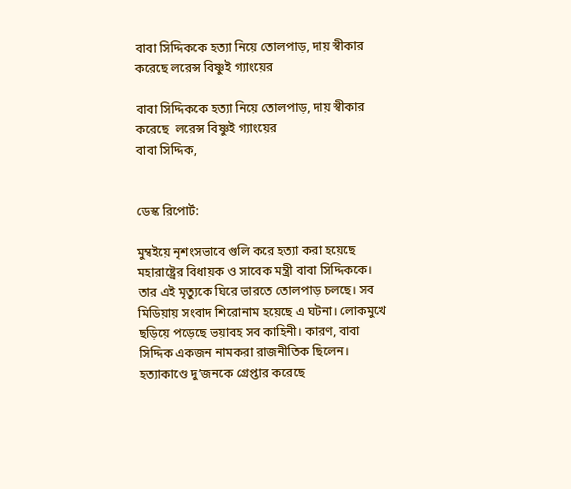বাবা সিদ্দিককে হত্যা নিয়ে তোলপাড়, দায় স্বীকার করেছে লরেন্স বিষ্ণুই গ্যাংয়ের

বাবা সিদ্দিককে হত্যা নিয়ে তোলপাড়, দায় স্বীকার করেছে  লরেন্স বিষ্ণুই গ্যাংয়ের
বাবা সিদ্দিক,


ডেস্ক রিপোর্ট:

মুম্বইয়ে নৃশংসভাবে গুলি করে হত্যা করা হয়েছে মহারাষ্ট্রের বিধায়ক ও সাবেক মন্ত্রী বাবা সিদ্দিককে। তার এই মৃত্যুকে ঘিরে ভারতে তোলপাড় চলছে। সব মিডিয়ায় সংবাদ শিরোনাম হয়েছে এ ঘটনা। লোকমুখে ছড়িয়ে পড়েছে ভয়াবহ সব কাহিনী। কারণ, বাবা সিদ্দিক একজন নামকরা রাজনীতিক ছিলেন। হত্যাকাণ্ডে দু’জনকে গ্রেপ্তার করেছে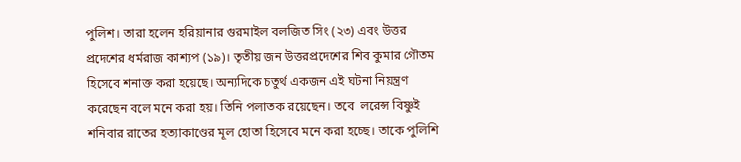পুলিশ। তারা হলেন হরিয়ানার গুরমাইল বলজিত সিং (২৩) এবং উত্তর প্রদেশের ধর্মরাজ কাশ্যপ (১৯)। তৃতীয় জন উত্তরপ্রদেশের শিব কুমার গৌতম হিসেবে শনাক্ত করা হয়েছে। অন্যদিকে চতুর্থ একজন এই ঘটনা নিয়ন্ত্রণ করেছেন বলে মনে করা হয়। তিনি পলাতক রয়েছেন। তবে  লরেন্স বিষ্ণুই শনিবার রাতের হত্যাকাণ্ডের মূল হোতা হিসেবে মনে করা হচ্ছে। তাকে পুলিশি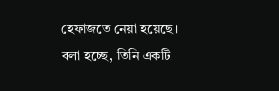হেফাজতে নেয়া হয়েছে। বলা হচ্ছে, তিনি একটি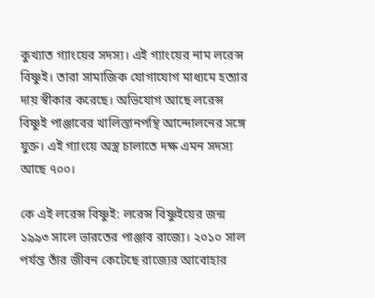কুখ্যাত গ্যাংয়ের সদস্য। এই গ্যাংয়ের নাম লরেন্স বিষ্ণুই। তারা সামাজিক যোগাযোগ মাধ্যমে হত্যার দায় স্বীকার করেছে। অভিযোগ আছে লরেন্স বিষ্ণুই পাঞ্জাবের খালিস্তানপন্থি আন্দোলনের সঙ্গে যুক্ত। এই গ্যাংয়ে অস্ত্র চালাতে দক্ষ এমন সদস্য আছে ৭০০।

কে এই লরেন্স বিষ্ণুই: লরেন্স বিষ্ণুইয়ের জন্ম ১৯৯৩ সালে ভারতের পাঞ্জাব রাজ্যে। ২০১০ সাল পর্যন্ত তাঁর জীবন কেটেছে রাজ্যের আবোহার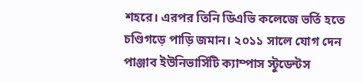শহরে। এরপর তিনি ডিএভি কলেজে ভর্তি হতে চণ্ডিগড়ে পাড়ি জমান। ২০১১ সালে যোগ দেন পাঞ্জাব ইউনিভার্সিটি ক্যাম্পাস স্টুডেন্টস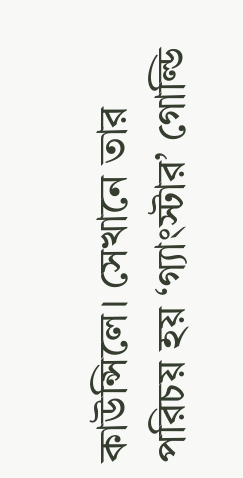কাউন্সিলে। সেখানে তার পরিচয় হয় ‘গ্যাংস্টার’ গোল্ডি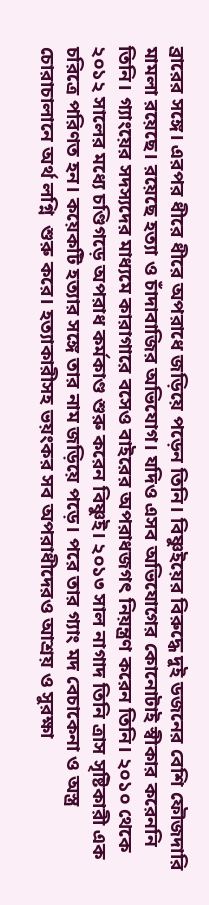ব্রারের সঙ্গে। এরপর ধীরে ধীরে অপরাধে জড়িয়ে পড়েন তিনি। বিষ্ণুইয়ের বিরুদ্ধে দুই ডজনের বেশি ফৌজদারি মামলা রয়েছে। রয়েছে হত্যা ও চাঁদাবাজির অভিযোগ। যদিও এসব অভিযোগের কোনোটাই স্বীকার করেননি তিনি। গ্যাংয়ের সদস্যদের মাধ্যমে কারাগারে বসেও বাইরের অপরাধজগৎ নিয়ন্ত্রণ করেন তিনি। ২০১০ থেকে ২০১২ সালের মধ্যে চণ্ডিগড়ে অপরাধ কর্মকাণ্ড শুরু করেন বিষ্ণুই। ২০১৩ সাল নাগাদ তিনি ত্রাস সৃষ্টিকারী এক চরিত্রে পরিণত হন। কয়েকটি হত্যার সঙ্গে তার নাম জড়িয়ে পড়ে। পরে তার গ্যাং মদ বেচাকেনা ও অস্ত্র চোরাচালানে অর্থ লগ্নি  শুরু করে। হত্যাকারীসহ ভয়ংকর সব অপরাধীদেরও আশ্রয় ও সুরক্ষা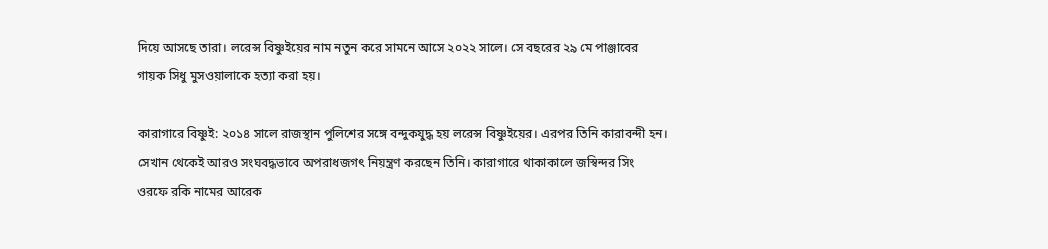দিয়ে আসছে তারা। লরেন্স বিষ্ণুইয়ের নাম নতুন করে সামনে আসে ২০২২ সালে। সে বছরের ২৯ মে পাঞ্জাবের গায়ক সিধু মুসওয়ালাকে হত্যা করা হয়।

কারাগারে বিষ্ণুই: ২০১৪ সালে রাজস্থান পুলিশের সঙ্গে বন্দুকযুদ্ধ হয় লরেন্স বিষ্ণুইয়ের। এরপর তিনি কারাবন্দী হন। সেখান থেকেই আরও সংঘবদ্ধভাবে অপরাধজগৎ নিয়ন্ত্রণ করছেন তিনি। কারাগারে থাকাকালে জস্বিন্দর সিং ওরফে রকি নামের আরেক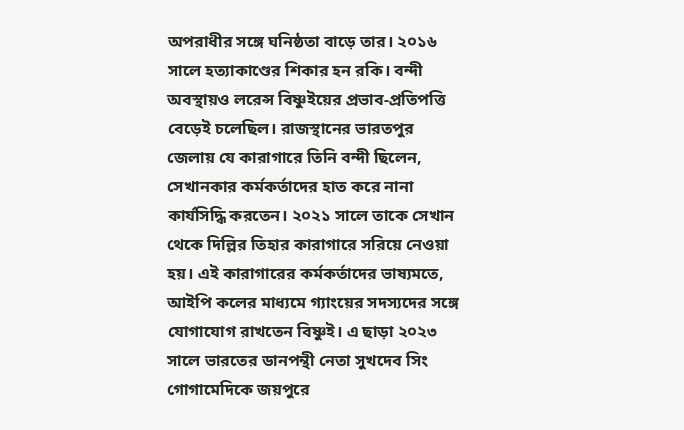অপরাধীর সঙ্গে ঘনিষ্ঠতা বাড়ে তার। ২০১৬ সালে হত্যাকাণ্ডের শিকার হন রকি। বন্দী অবস্থায়ও লরেন্স বিষ্ণুইয়ের প্রভাব-প্রতিপত্তি বেড়েই চলেছিল। রাজস্থানের ভারতপুর জেলায় যে কারাগারে তিনি বন্দী ছিলেন, সেখানকার কর্মকর্তাদের হাত করে নানা কার্যসিদ্ধি করতেন। ২০২১ সালে তাকে সেখান থেকে দিল্লির তিহার কারাগারে সরিয়ে নেওয়া হয়। এই কারাগারের কর্মকর্তাদের ভাষ্যমতে, আইপি কলের মাধ্যমে গ্যাংয়ের সদস্যদের সঙ্গে যোগাযোগ রাখতেন বিষ্ণুই। এ ছাড়া ২০২৩ সালে ভারতের ডানপন্থী নেতা সুখদেব সিং গোগামেদিকে জয়পুরে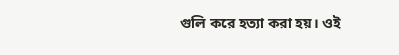গুলি করে হত্যা করা হয়। ওই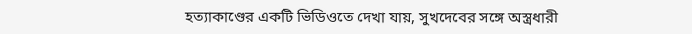হত্যাকাণ্ডের একটি ভিডিওতে দেখা যায়, সুখদেবের সঙ্গে অস্ত্রধারী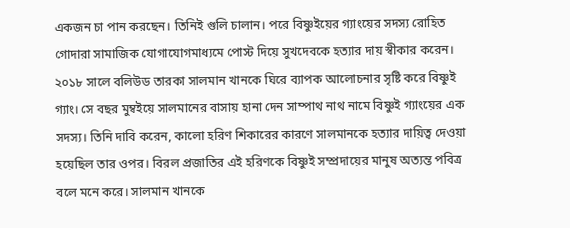একজন চা পান করছেন। তিনিই গুলি চালান। পরে বিষ্ণুইয়ের গ্যাংয়ের সদস্য রোহিত গোদারা সামাজিক যোগাযোগমাধ্যমে পোস্ট দিয়ে সুখদেবকে হত্যার দায় স্বীকার করেন। ২০১৮ সালে বলিউড তারকা সালমান খানকে ঘিরে ব্যাপক আলোচনার সৃষ্টি করে বিষ্ণুই গ্যাং। সে বছর মুম্বইয়ে সালমানের বাসায় হানা দেন সাম্পাথ নাথ নামে বিষ্ণুই গ্যাংয়ের এক সদস্য। তিনি দাবি করেন, কালো হরিণ শিকারের কারণে সালমানকে হত্যার দায়িত্ব দেওয়া হয়েছিল তার ওপর। বিরল প্রজাতির এই হরিণকে বিষ্ণুই সম্প্রদায়ের মানুষ অত্যন্ত পবিত্র বলে মনে করে। সালমান খানকে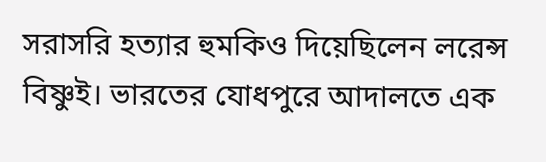সরাসরি হত্যার হুমকিও দিয়েছিলেন লরেন্স বিষ্ণুই। ভারতের যোধপুরে আদালতে এক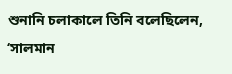শুনানি চলাকালে তিনি বলেছিলেন, ‘সালমান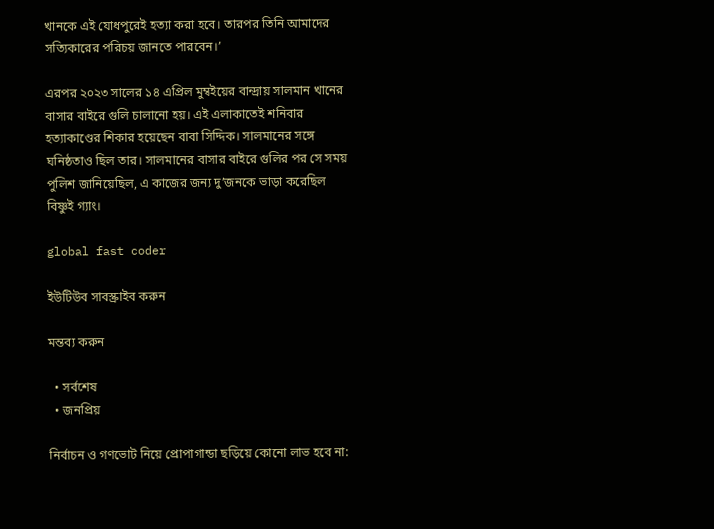খানকে এই যোধপুরেই হত্যা করা হবে। তারপর তিনি আমাদের সত্যিকারের পরিচয় জানতে পারবেন।’

এরপর ২০২৩ সালের ১৪ এপ্রিল মুম্বইয়ের বান্দ্রায় সালমান খানের বাসার বাইরে গুলি চালানো হয়। এই এলাকাতেই শনিবার হত্যাকাণ্ডের শিকার হয়েছেন বাবা সিদ্দিক। সালমানের সঙ্গে ঘনিষ্ঠতাও ছিল তার। সালমানের বাসার বাইরে গুলির পর সে সময় পুলিশ জানিয়েছিল, এ কাজের জন্য দু’জনকে ভাড়া করেছিল বিষ্ণুই গ্যাং।

global fast coder

ইউটিউব সাবস্ক্রাইব করুন

মন্তব্য করুন

  • সর্বশেষ
  • জনপ্রিয়

নির্বাচন ও গণভোট নিয়ে প্রোপাগান্ডা ছড়িয়ে কোনো লাভ হবে না: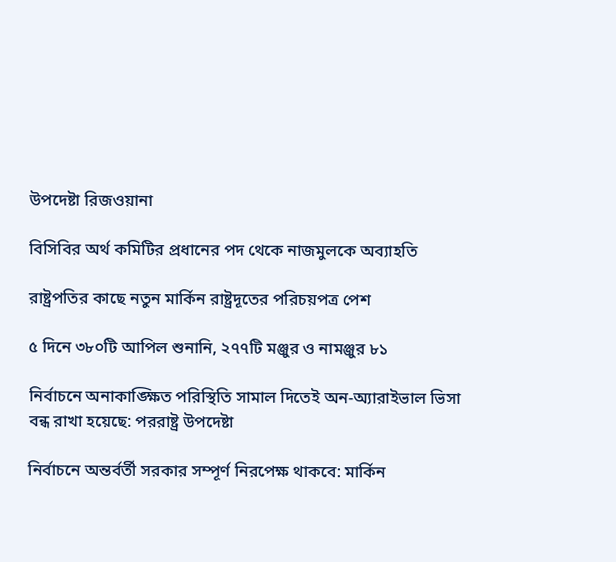উপদেষ্টা রিজওয়ানা

বিসিবির অর্থ কমিটির প্রধানের পদ থেকে নাজমুলকে অব্যাহতি

রাষ্ট্রপতির কাছে নতুন মার্কিন রাষ্ট্রদূতের পরিচয়পত্র পেশ

৫ দিনে ৩৮০টি আপিল শুনানি, ২৭৭টি মঞ্জুর ও নামঞ্জুর ৮১

নির্বাচনে অনাকাঙ্ক্ষিত পরিস্থিতি সামাল দিতেই অন-অ্যারাইভাল ভিসা বন্ধ রাখা হয়েছে: পররাষ্ট্র উপদেষ্টা

নির্বাচনে অন্তর্বর্তী সরকার সম্পূর্ণ নিরপেক্ষ থাকবে: মার্কিন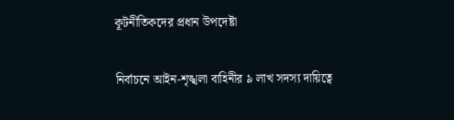কূটনীতিকদের প্রধান উপদেষ্টা

নির্বাচনে আইন-শৃঙ্খলা বাহিনীর ৯ লাখ সদস্য দায়িত্বে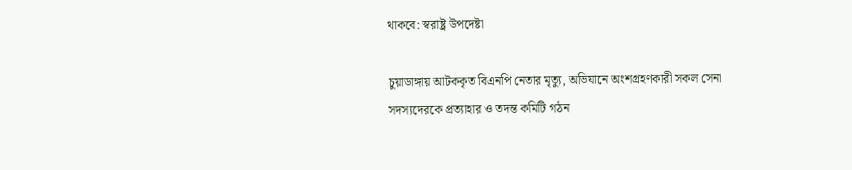থাকবে: স্বরাষ্ট্র উপদেষ্টা

চুয়াডাঙ্গায় আটককৃত বিএনপি নেতার মৃত্যু, অভিযানে অংশগ্রহণকারী সকল সেনা সদস্যদেরকে প্রত্যাহার ও তদন্ত কমিটি গঠন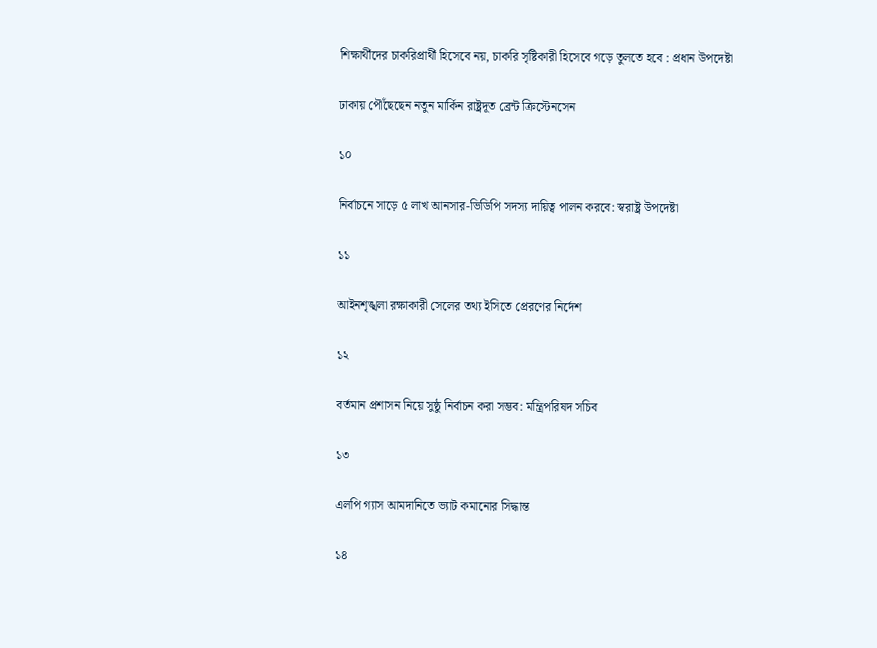শিক্ষার্থীদের চাকরিপ্রার্থী হিসেবে নয়, চাকরি সৃষ্টিকারী হিসেবে গড়ে তুলতে হবে : প্রধান উপদেষ্টা

ঢাকায় পৌঁছেছেন নতুন মার্কিন রাষ্ট্রদূত ব্রেন্ট ক্রিস্টেনসেন

১০

নির্বাচনে সাড়ে ৫ লাখ আনসার-ভিডিপি সদস্য দায়িত্ব পালন করবে: স্বরাষ্ট্র উপদেষ্টা

১১

আইনশৃঙ্খলা রক্ষাকারী সেলের তথ্য ইসিতে প্রেরণের নির্দেশ

১২

বর্তমান প্রশাসন নিয়ে সুষ্ঠু নির্বাচন করা সম্ভব: মন্ত্রিপরিষদ সচিব

১৩

এলপি গ্যাস আমদানিতে ভ্যাট কমানোর সিদ্ধান্ত

১৪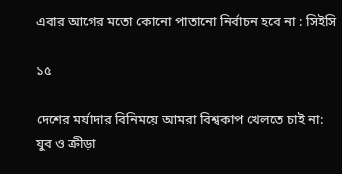এবার আগের মতো কোনো পাতানো নির্বাচন হবে না : সিইসি

১৫

দেশের মর্যাদার বিনিময়ে আমরা বিশ্বকাপ খেলতে চাই না: যুব ও ক্রীড়া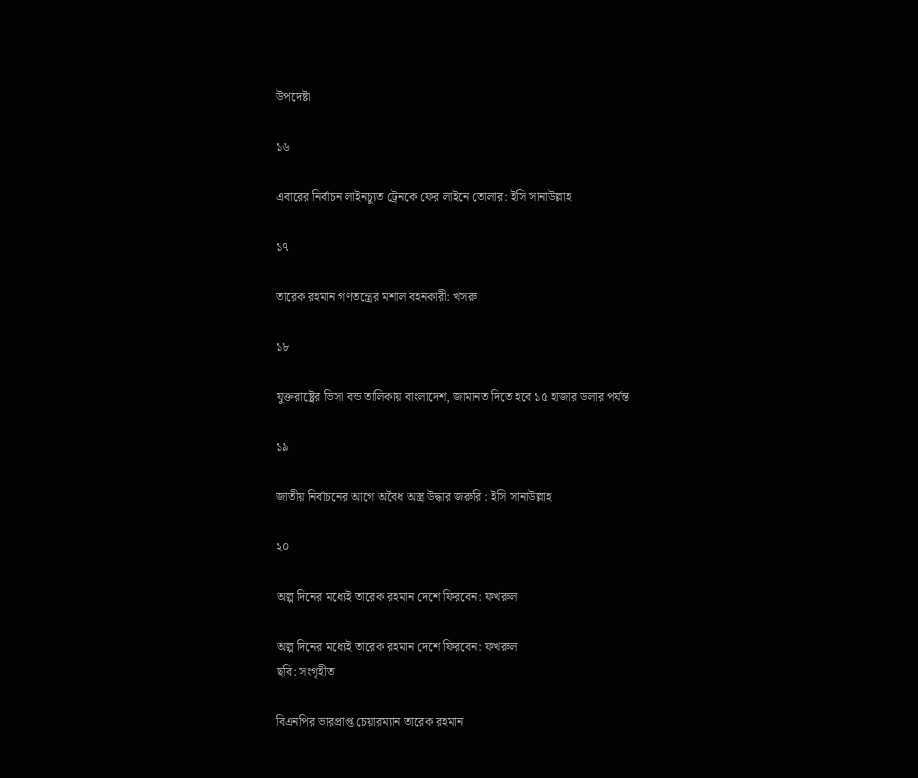উপদেষ্টা

১৬

এবারের নির্বাচন লাইনচ্যুত ট্রেনকে ফের লাইনে তোলার: ইসি সানাউল্লাহ

১৭

তারেক রহমান গণতন্ত্রের মশাল বহনকারী: খসরু

১৮

যুক্তরাষ্ট্রের ভিসা বন্ড তালিকায় বাংলাদেশ, জামানত দিতে হবে ১৫ হাজার ডলার পর্যন্ত

১৯

জাতীয় নির্বাচনের আগে অবৈধ অস্ত্র উদ্ধার জরুরি : ইসি সানাউল্লাহ

২০

অল্প দিনের মধ্যেই তারেক রহমান দেশে ফিরবেন: ফখরুল

অল্প দিনের মধ্যেই তারেক রহমান দেশে ফিরবেন: ফখরুল
ছবি: সংগৃহীত

বিএনপির ভারপ্রাপ্ত চেয়ারম্যান তারেক রহমান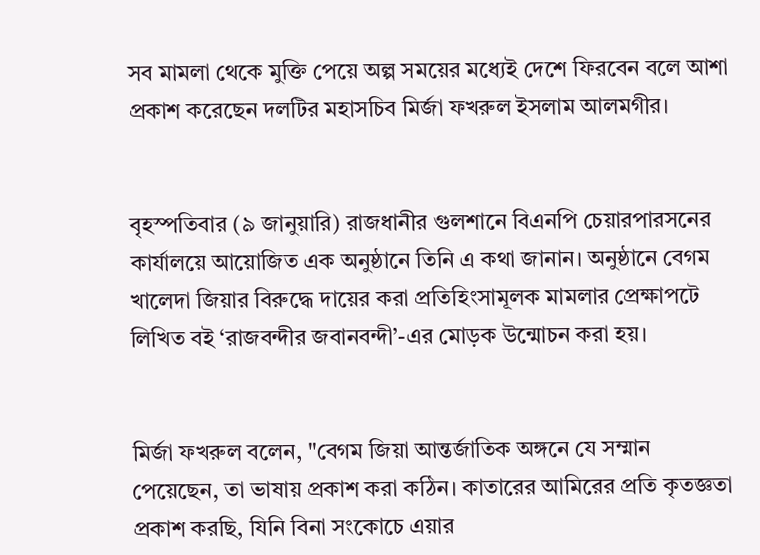সব মামলা থেকে মুক্তি পেয়ে অল্প সময়ের মধ্যেই দেশে ফিরবেন বলে আশা প্রকাশ করেছেন দলটির মহাসচিব মির্জা ফখরুল ইসলাম আলমগীর।


বৃহস্পতিবার (৯ জানুয়ারি) রাজধানীর গুলশানে বিএনপি চেয়ারপারসনের কার্যালয়ে আয়োজিত এক অনুষ্ঠানে তিনি এ কথা জানান। অনুষ্ঠানে বেগম খালেদা জিয়ার বিরুদ্ধে দায়ের করা প্রতিহিংসামূলক মামলার প্রেক্ষাপটে লিখিত বই ‘রাজবন্দীর জবানবন্দী’-এর মোড়ক উন্মোচন করা হয়।


মির্জা ফখরুল বলেন, "বেগম জিয়া আন্তর্জাতিক অঙ্গনে যে সম্মান পেয়েছেন, তা ভাষায় প্রকাশ করা কঠিন। কাতারের আমিরের প্রতি কৃতজ্ঞতা প্রকাশ করছি, যিনি বিনা সংকোচে এয়ার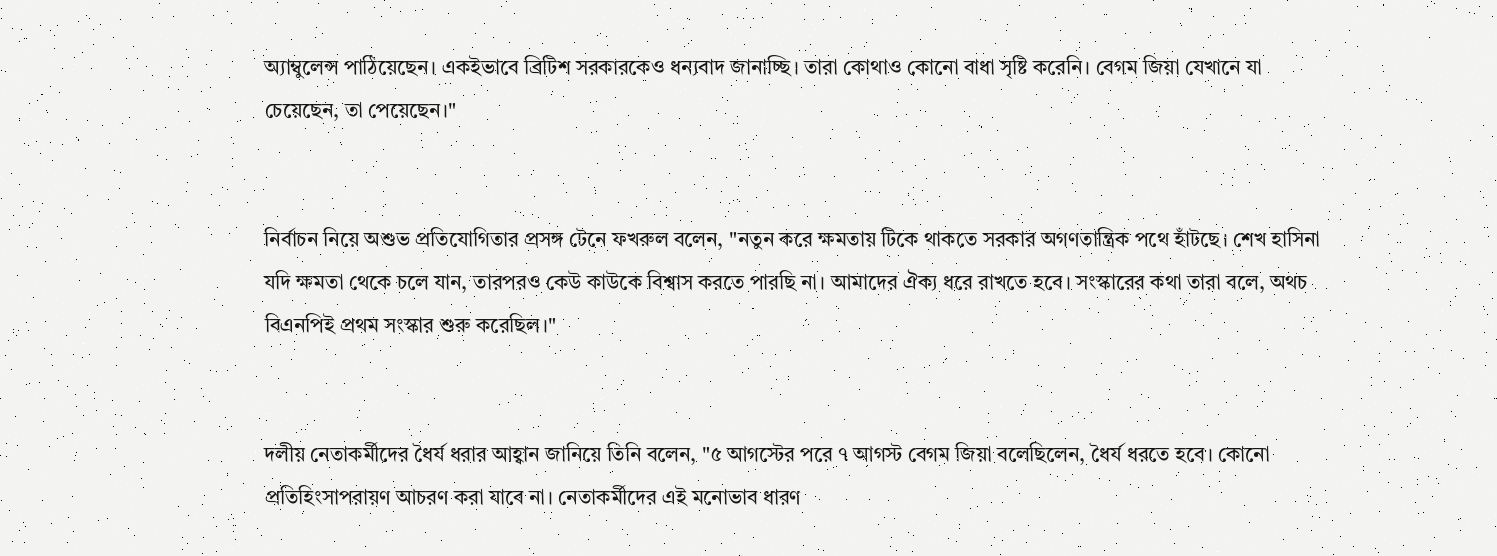অ্যাম্বুলেন্স পাঠিয়েছেন। একইভাবে ব্রিটিশ সরকারকেও ধন্যবাদ জানাচ্ছি। তারা কোথাও কোনো বাধা সৃষ্টি করেনি। বেগম জিয়া যেখানে যা চেয়েছেন, তা পেয়েছেন।"


নির্বাচন নিয়ে অশুভ প্রতিযোগিতার প্রসঙ্গ টেনে ফখরুল বলেন, "নতুন করে ক্ষমতায় টিকে থাকতে সরকার অগণতান্ত্রিক পথে হাঁটছে। শেখ হাসিনা যদি ক্ষমতা থেকে চলে যান, তারপরও কেউ কাউকে বিশ্বাস করতে পারছি না। আমাদের ঐক্য ধরে রাখতে হবে। সংস্কারের কথা তারা বলে, অথচ বিএনপিই প্রথম সংস্কার শুরু করেছিল।"


দলীয় নেতাকর্মীদের ধৈর্য ধরার আহ্বান জানিয়ে তিনি বলেন, "৫ আগস্টের পরে ৭ আগস্ট বেগম জিয়া বলেছিলেন, ধৈর্য ধরতে হবে। কোনো প্রতিহিংসাপরায়ণ আচরণ করা যাবে না। নেতাকর্মীদের এই মনোভাব ধারণ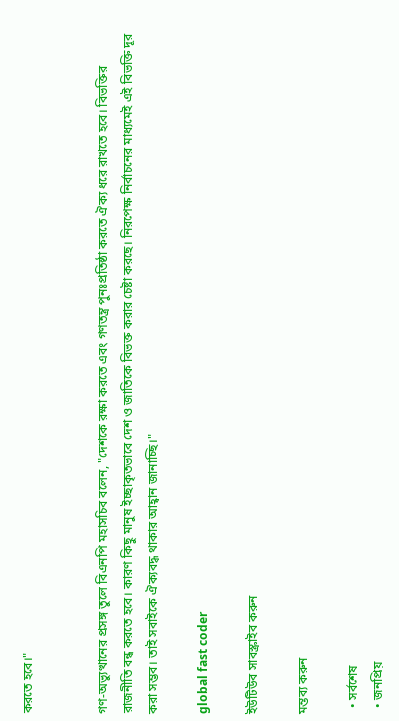করতে হবে।"


গণ-অভ্যুত্থানের প্রসঙ্গ তুলে বিএনপি মহাসচিব বলেন, "দেশকে রক্ষা করতে এবং গণতন্ত্র পুনঃপ্রতিষ্ঠা করতে ঐক্য ধরে রাখতে হবে। বিভক্তির রাজনীতি বন্ধ করতে হবে। কারণ কিছু মানুষ ইচ্ছাকৃতভাবে দেশ ও জাতিকে বিভক্ত করার চেষ্টা করছে। নিরপেক্ষ নির্বাচনের মাধ্যমেই এই বিভক্তি দূর করা সম্ভব। তাই সবাইকে ঐক্যবদ্ধ থাকার আহ্বান জানাচ্ছি।"

global fast coder

ইউটিউব সাবস্ক্রাইব করুন

মন্তব্য করুন

  • সর্বশেষ
  • জনপ্রিয়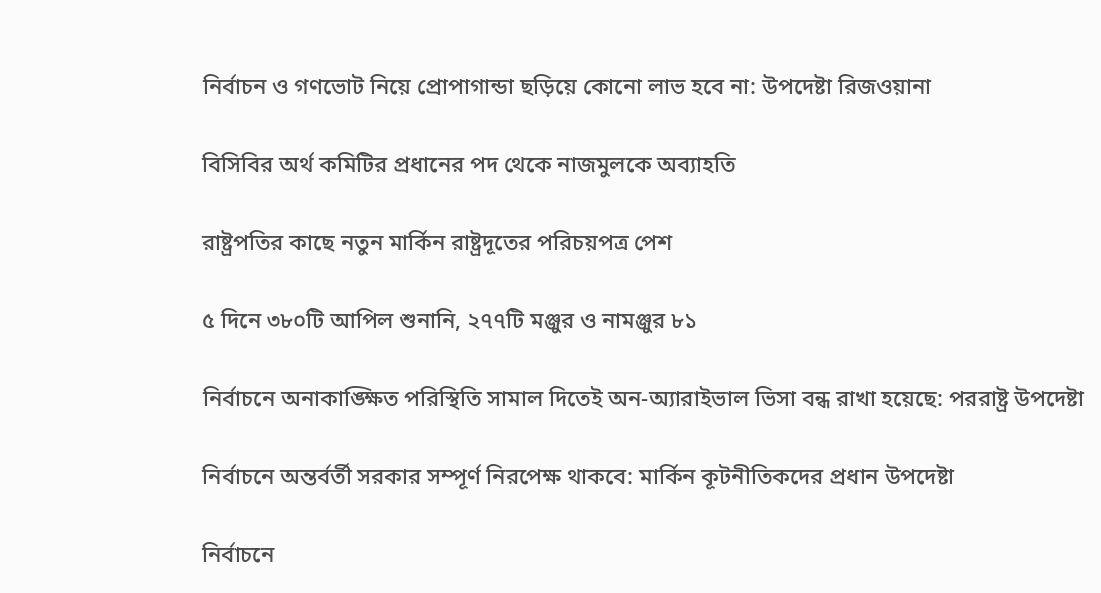নির্বাচন ও গণভোট নিয়ে প্রোপাগান্ডা ছড়িয়ে কোনো লাভ হবে না: উপদেষ্টা রিজওয়ানা

বিসিবির অর্থ কমিটির প্রধানের পদ থেকে নাজমুলকে অব্যাহতি

রাষ্ট্রপতির কাছে নতুন মার্কিন রাষ্ট্রদূতের পরিচয়পত্র পেশ

৫ দিনে ৩৮০টি আপিল শুনানি, ২৭৭টি মঞ্জুর ও নামঞ্জুর ৮১

নির্বাচনে অনাকাঙ্ক্ষিত পরিস্থিতি সামাল দিতেই অন-অ্যারাইভাল ভিসা বন্ধ রাখা হয়েছে: পররাষ্ট্র উপদেষ্টা

নির্বাচনে অন্তর্বর্তী সরকার সম্পূর্ণ নিরপেক্ষ থাকবে: মার্কিন কূটনীতিকদের প্রধান উপদেষ্টা

নির্বাচনে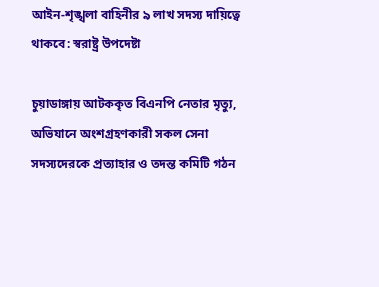আইন-শৃঙ্খলা বাহিনীর ৯ লাখ সদস্য দায়িত্বে থাকবে: স্বরাষ্ট্র উপদেষ্টা

চুয়াডাঙ্গায় আটককৃত বিএনপি নেতার মৃত্যু, অভিযানে অংশগ্রহণকারী সকল সেনা সদস্যদেরকে প্রত্যাহার ও তদন্ত কমিটি গঠন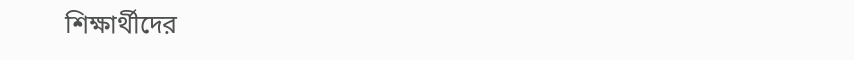শিক্ষার্থীদের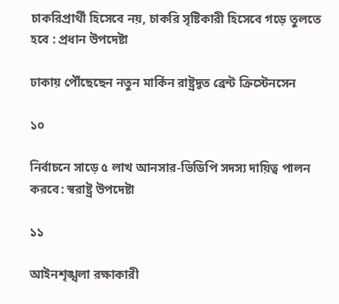চাকরিপ্রার্থী হিসেবে নয়, চাকরি সৃষ্টিকারী হিসেবে গড়ে তুলতে হবে : প্রধান উপদেষ্টা

ঢাকায় পৌঁছেছেন নতুন মার্কিন রাষ্ট্রদূত ব্রেন্ট ক্রিস্টেনসেন

১০

নির্বাচনে সাড়ে ৫ লাখ আনসার-ভিডিপি সদস্য দায়িত্ব পালন করবে: স্বরাষ্ট্র উপদেষ্টা

১১

আইনশৃঙ্খলা রক্ষাকারী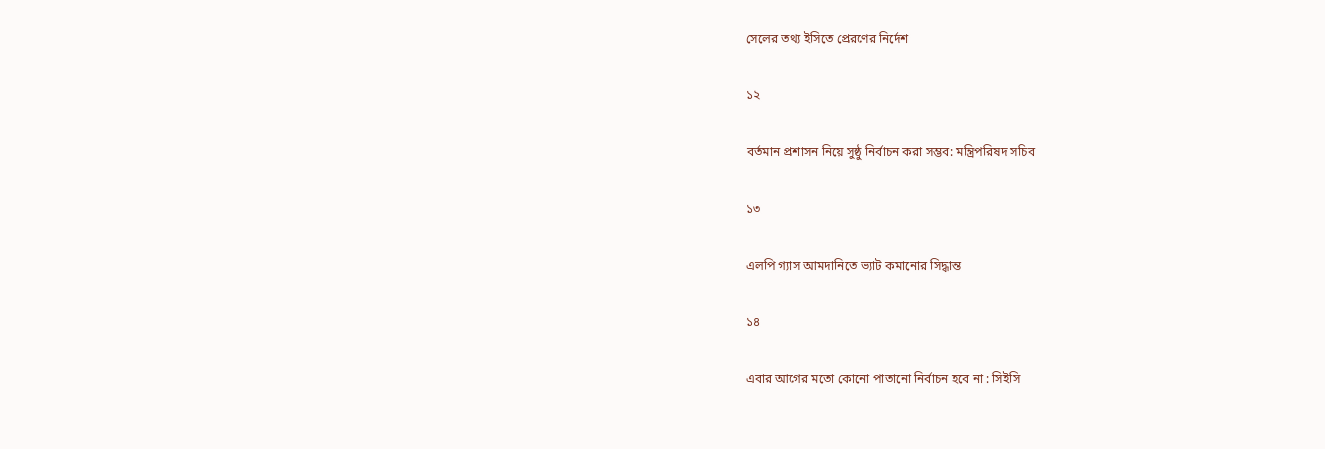সেলের তথ্য ইসিতে প্রেরণের নির্দেশ

১২

বর্তমান প্রশাসন নিয়ে সুষ্ঠু নির্বাচন করা সম্ভব: মন্ত্রিপরিষদ সচিব

১৩

এলপি গ্যাস আমদানিতে ভ্যাট কমানোর সিদ্ধান্ত

১৪

এবার আগের মতো কোনো পাতানো নির্বাচন হবে না : সিইসি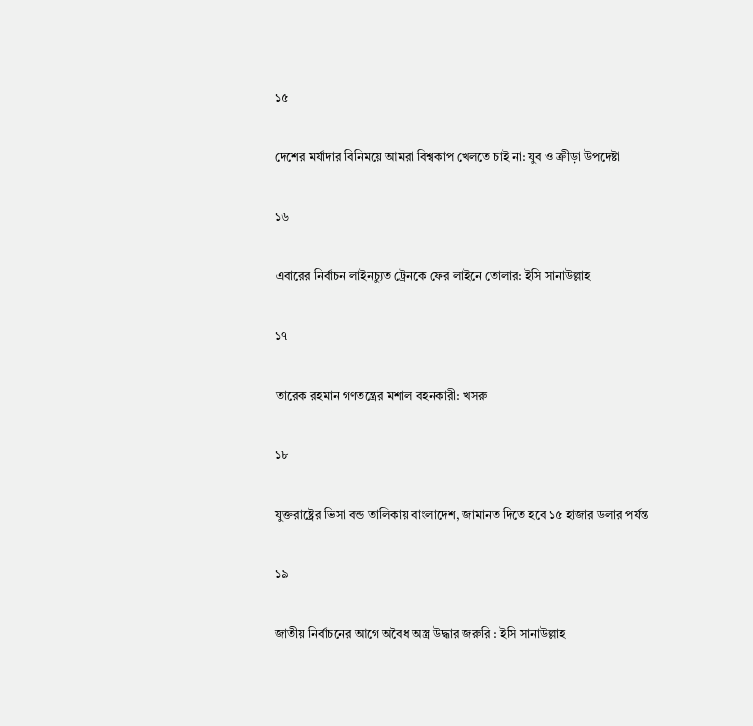১৫

দেশের মর্যাদার বিনিময়ে আমরা বিশ্বকাপ খেলতে চাই না: যুব ও ক্রীড়া উপদেষ্টা

১৬

এবারের নির্বাচন লাইনচ্যুত ট্রেনকে ফের লাইনে তোলার: ইসি সানাউল্লাহ

১৭

তারেক রহমান গণতন্ত্রের মশাল বহনকারী: খসরু

১৮

যুক্তরাষ্ট্রের ভিসা বন্ড তালিকায় বাংলাদেশ, জামানত দিতে হবে ১৫ হাজার ডলার পর্যন্ত

১৯

জাতীয় নির্বাচনের আগে অবৈধ অস্ত্র উদ্ধার জরুরি : ইসি সানাউল্লাহ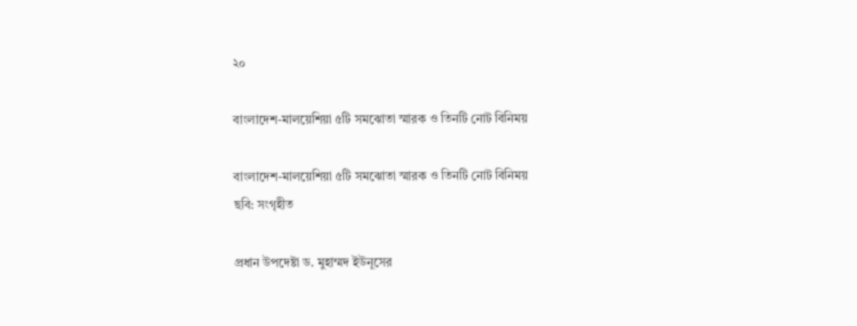২০

বাংলাদেশ-মালয়েশিয়া ৫টি সমঝোতা স্মারক ও তিনটি নোট বিনিময়

বাংলাদেশ-মালয়েশিয়া ৫টি সমঝোতা স্মারক ও তিনটি নোট বিনিময়
ছবি: সংগৃহীত

প্রধান উপদেষ্টা ড. মুহাম্মদ ইউনূসের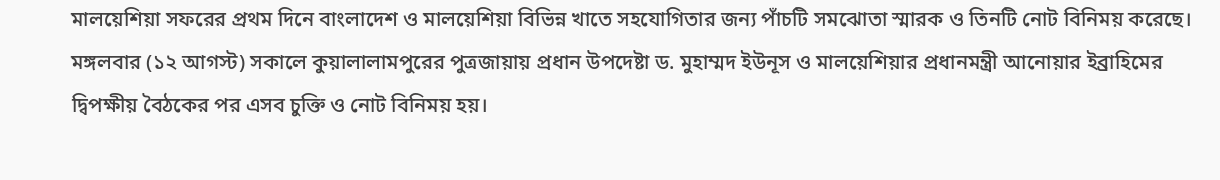মালয়েশিয়া সফরের প্রথম দিনে বাংলাদেশ ও মালয়েশিয়া বিভিন্ন খাতে সহযোগিতার জন্য পাঁচটি সমঝোতা স্মারক ও তিনটি নোট বিনিময় করেছে। মঙ্গলবার (১২ আগস্ট) সকালে কুয়ালালামপুরের পুত্রজায়ায় প্রধান উপদেষ্টা ড. মুহাম্মদ ইউনূস ও মালয়েশিয়ার প্রধানমন্ত্রী আনোয়ার ইব্রাহিমের দ্বিপক্ষীয় বৈঠকের পর এসব চুক্তি ও নোট বিনিময় হয়।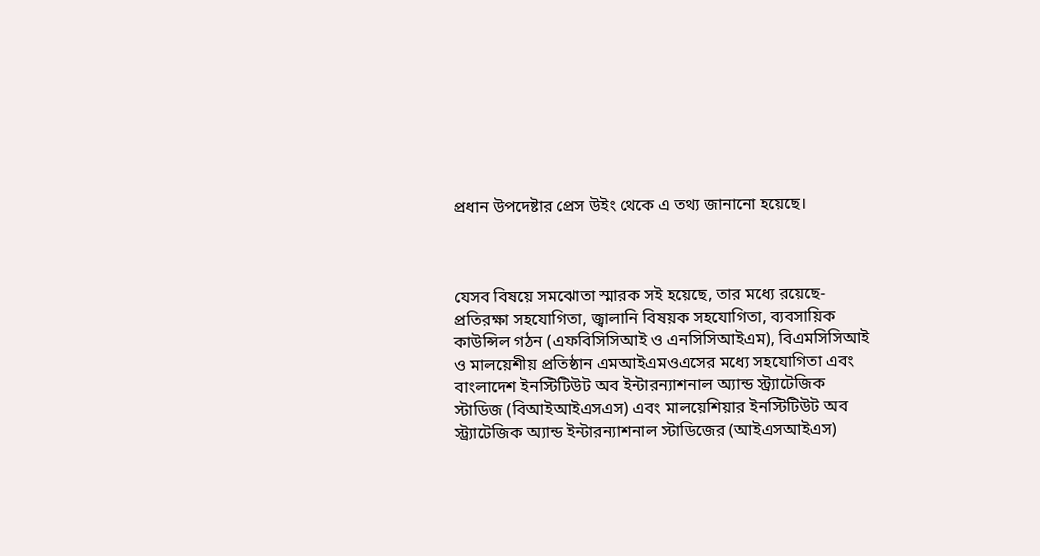প্রধান উপদেষ্টার প্রেস উইং থেকে এ তথ্য জানানো হয়েছে।



যেসব বিষয়ে সমঝোতা স্মারক সই হয়েছে, তার মধ্যে রয়েছে- প্রতিরক্ষা সহযোগিতা, জ্বালানি বিষয়ক সহযোগিতা, ব্যবসায়িক কাউন্সিল গঠন (এফবিসিসিআই ও এনসিসিআইএম), বিএমসিসিআই ও মালয়েশীয় প্রতিষ্ঠান এমআইএমওএসের মধ্যে সহযোগিতা এবং বাংলাদেশ ইনস্টিটিউট অব ইন্টারন্যাশনাল অ্যান্ড স্ট্র্যাটেজিক স্টাডিজ (বিআইআইএসএস) এবং মালয়েশিয়ার ইনস্টিটিউট অব স্ট্র্যাটেজিক অ্যান্ড ইন্টারন্যাশনাল স্টাডিজের (আইএসআইএস)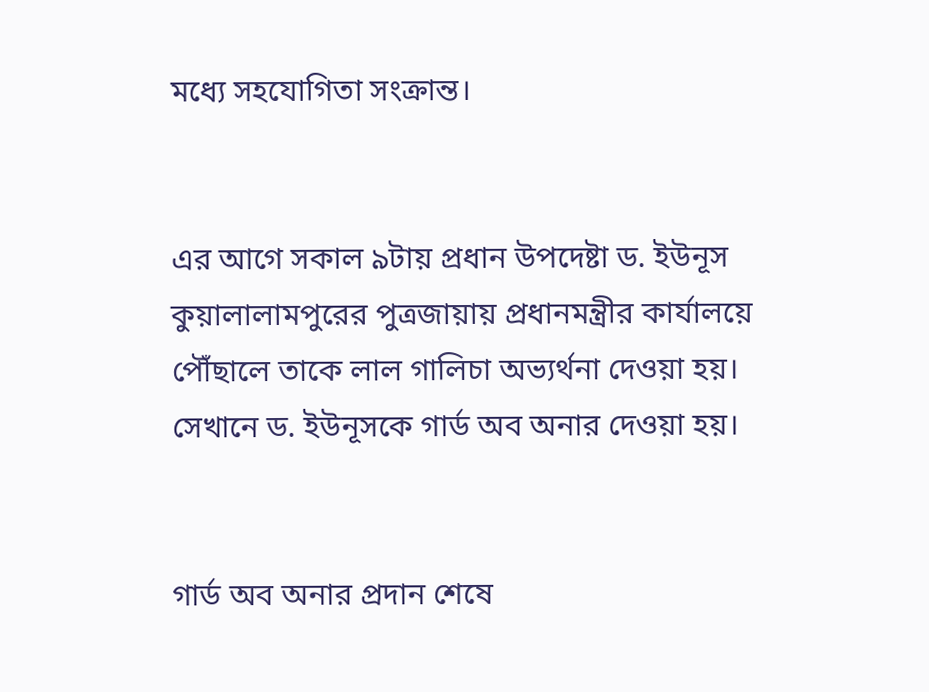মধ্যে সহযোগিতা সংক্রান্ত।


এর আগে সকাল ৯টায় প্রধান উপদেষ্টা ড. ইউনূস কুয়ালালামপুরের পুত্রজায়ায় প্রধানমন্ত্রীর কার্যালয়ে পৌঁছালে তাকে লাল গালিচা অভ্যর্থনা দেওয়া হয়। সেখানে ড. ইউনূসকে গার্ড অব অনার দেওয়া হয়।


গার্ড অব অনার প্রদান শেষে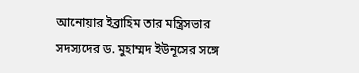আনোয়ার ইব্রাহিম তার মন্ত্রিসভার সদস্যদের ড. মুহাম্মদ ইউনূসের সঙ্গে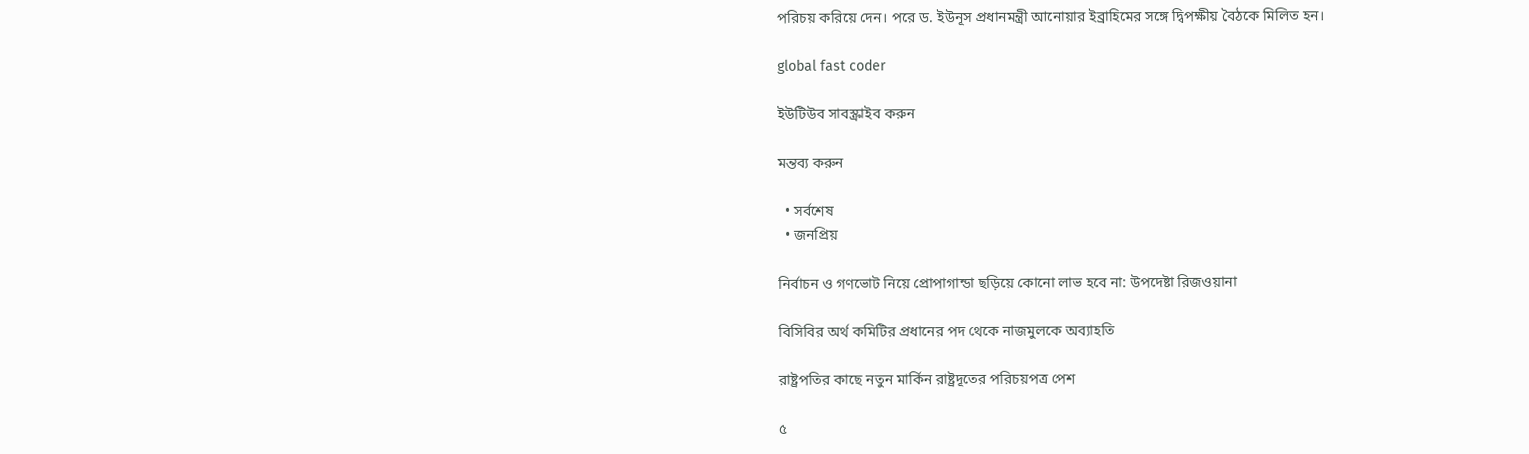পরিচয় করিয়ে দেন। পরে ড. ইউনূস প্রধানমন্ত্রী আনোয়ার ইব্রাহিমের সঙ্গে দ্বিপক্ষীয় বৈঠকে মিলিত হন।

global fast coder

ইউটিউব সাবস্ক্রাইব করুন

মন্তব্য করুন

  • সর্বশেষ
  • জনপ্রিয়

নির্বাচন ও গণভোট নিয়ে প্রোপাগান্ডা ছড়িয়ে কোনো লাভ হবে না: উপদেষ্টা রিজওয়ানা

বিসিবির অর্থ কমিটির প্রধানের পদ থেকে নাজমুলকে অব্যাহতি

রাষ্ট্রপতির কাছে নতুন মার্কিন রাষ্ট্রদূতের পরিচয়পত্র পেশ

৫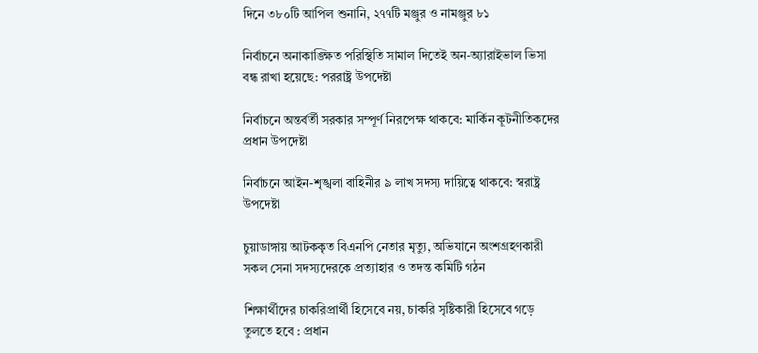দিনে ৩৮০টি আপিল শুনানি, ২৭৭টি মঞ্জুর ও নামঞ্জুর ৮১

নির্বাচনে অনাকাঙ্ক্ষিত পরিস্থিতি সামাল দিতেই অন-অ্যারাইভাল ভিসা বন্ধ রাখা হয়েছে: পররাষ্ট্র উপদেষ্টা

নির্বাচনে অন্তর্বর্তী সরকার সম্পূর্ণ নিরপেক্ষ থাকবে: মার্কিন কূটনীতিকদের প্রধান উপদেষ্টা

নির্বাচনে আইন-শৃঙ্খলা বাহিনীর ৯ লাখ সদস্য দায়িত্বে থাকবে: স্বরাষ্ট্র উপদেষ্টা

চুয়াডাঙ্গায় আটককৃত বিএনপি নেতার মৃত্যু, অভিযানে অংশগ্রহণকারী সকল সেনা সদস্যদেরকে প্রত্যাহার ও তদন্ত কমিটি গঠন

শিক্ষার্থীদের চাকরিপ্রার্থী হিসেবে নয়, চাকরি সৃষ্টিকারী হিসেবে গড়ে তুলতে হবে : প্রধান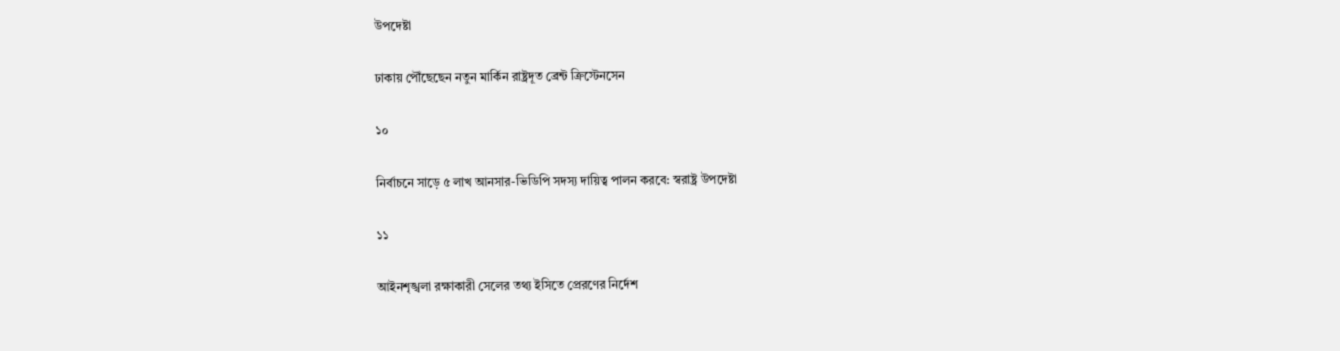উপদেষ্টা

ঢাকায় পৌঁছেছেন নতুন মার্কিন রাষ্ট্রদূত ব্রেন্ট ক্রিস্টেনসেন

১০

নির্বাচনে সাড়ে ৫ লাখ আনসার-ভিডিপি সদস্য দায়িত্ব পালন করবে: স্বরাষ্ট্র উপদেষ্টা

১১

আইনশৃঙ্খলা রক্ষাকারী সেলের তথ্য ইসিতে প্রেরণের নির্দেশ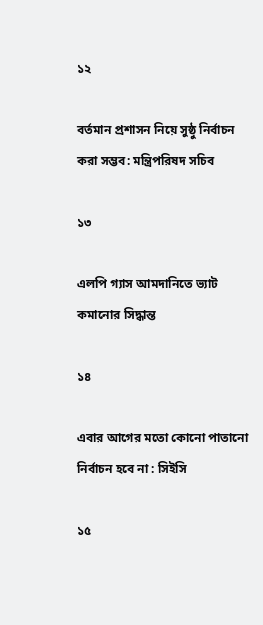১২

বর্তমান প্রশাসন নিয়ে সুষ্ঠু নির্বাচন করা সম্ভব: মন্ত্রিপরিষদ সচিব

১৩

এলপি গ্যাস আমদানিতে ভ্যাট কমানোর সিদ্ধান্ত

১৪

এবার আগের মতো কোনো পাতানো নির্বাচন হবে না : সিইসি

১৫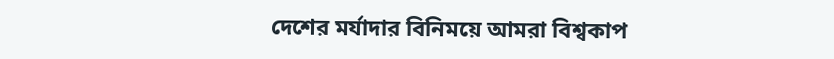দেশের মর্যাদার বিনিময়ে আমরা বিশ্বকাপ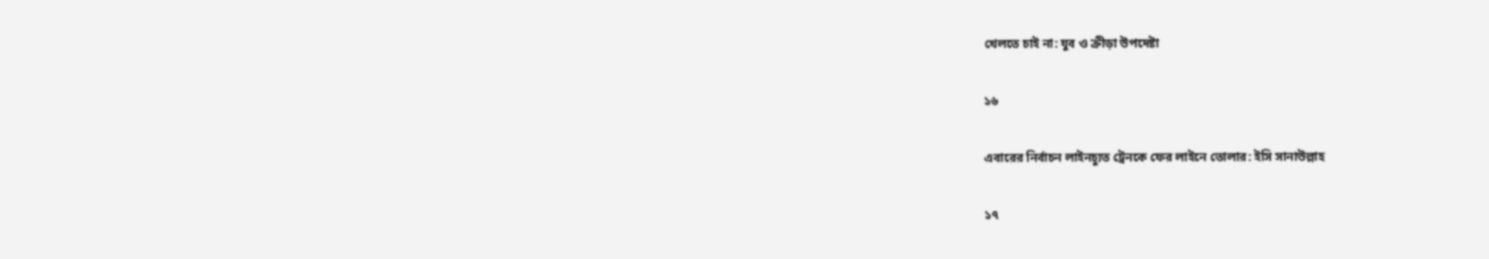খেলতে চাই না: যুব ও ক্রীড়া উপদেষ্টা

১৬

এবারের নির্বাচন লাইনচ্যুত ট্রেনকে ফের লাইনে তোলার: ইসি সানাউল্লাহ

১৭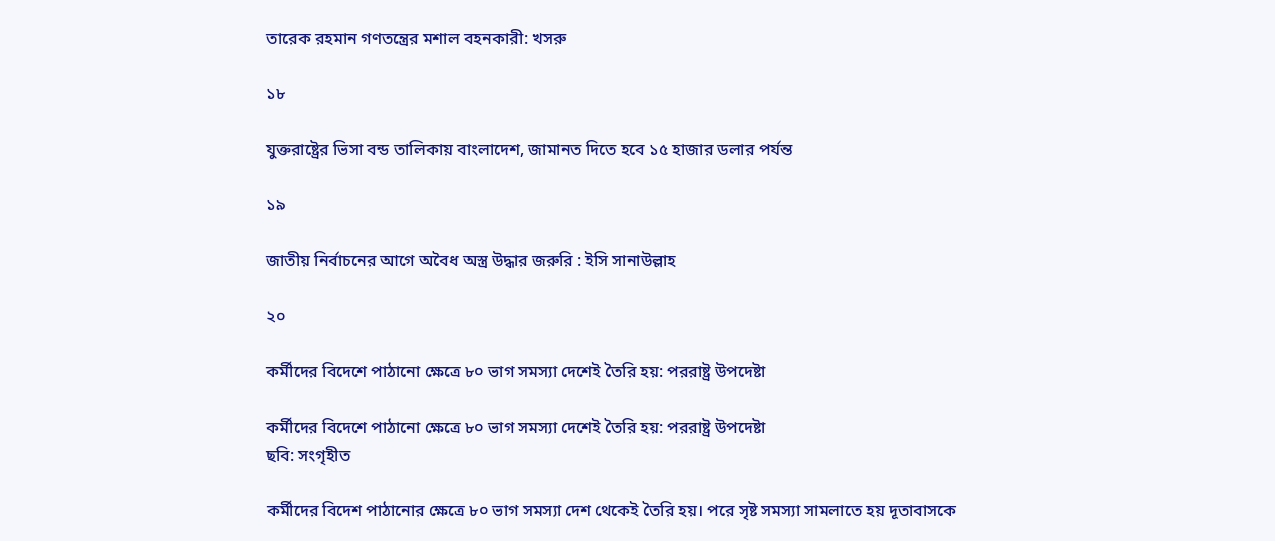তারেক রহমান গণতন্ত্রের মশাল বহনকারী: খসরু

১৮

যুক্তরাষ্ট্রের ভিসা বন্ড তালিকায় বাংলাদেশ, জামানত দিতে হবে ১৫ হাজার ডলার পর্যন্ত

১৯

জাতীয় নির্বাচনের আগে অবৈধ অস্ত্র উদ্ধার জরুরি : ইসি সানাউল্লাহ

২০

কর্মীদের বিদেশে পাঠানো ক্ষেত্রে ৮০ ভাগ সমস্যা দেশেই তৈরি হয়: পররাষ্ট্র উপদেষ্টা

কর্মীদের বিদেশে পাঠানো ক্ষেত্রে ৮০ ভাগ সমস্যা দেশেই তৈরি হয়: পররাষ্ট্র উপদেষ্টা
ছবি: সংগৃহীত

কর্মীদের বিদেশ পাঠানোর ক্ষেত্রে ৮০ ভাগ সমস্যা দেশ থেকেই তৈরি হয়। পরে সৃষ্ট সমস্যা সামলাতে হয় দূতাবাসকে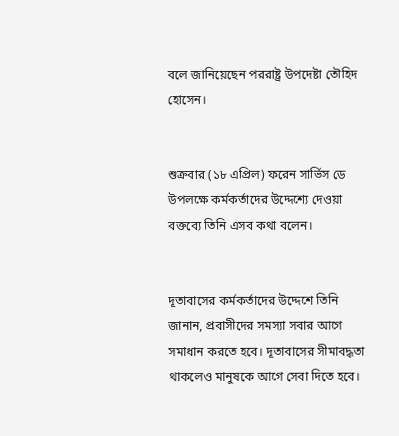বলে জানিয়েছেন পররাষ্ট্র উপদেষ্টা তৌহিদ হোসেন।


শুক্রবার (১৮ এপ্রিল) ফরেন সার্ভিস ডে উপলক্ষে কর্মকর্তাদের উদ্দেশ্যে দেওয়া বক্তব্যে তিনি এসব কথা বলেন।


দূতাবাসের কর্মকর্তাদের উদ্দেশে তিনি জানান, প্রবাসীদের সমস্যা সবার আগে সমাধান করতে হবে। দূতাবাসের সীমাবদ্ধতা থাকলেও মানুষকে আগে সেবা দিতে হবে।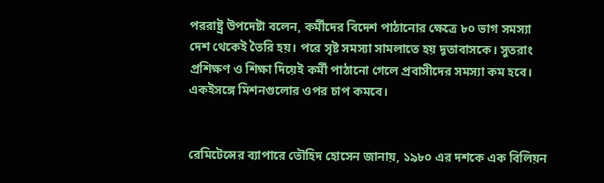পররাষ্ট্র উপদেষ্টা বলেন, কর্মীদের বিদেশ পাঠানোর ক্ষেত্রে ৮০ ভাগ সমস্যা দেশ থেকেই তৈরি হয়। পরে সৃষ্ট সমস্যা সামলাতে হয় দূতাবাসকে। সুতরাং প্রশিক্ষণ ও শিক্ষা দিয়েই কর্মী পাঠানো গেলে প্রবাসীদের সমস্যা কম হবে। একইসঙ্গে মিশনগুলোর ওপর চাপ কমবে।


রেমিটেন্সের ব্যাপারে তৌহিদ হোসেন জানায়, ১৯৮০ এর দশকে এক বিলিয়ন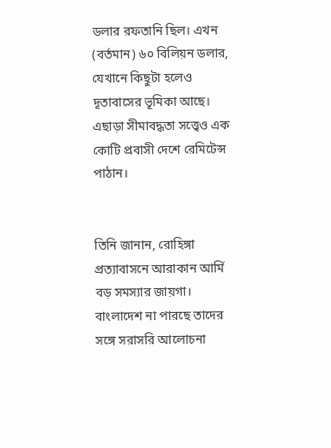ডলার রফতানি ছিল। এখন (বর্তমান) ৬০ বিলিয়ন ডলার, যেখানে কিছুটা হলেও দূতাবাসের ভূমিকা আছে। এছাড়া সীমাবদ্ধতা সত্ত্বেও এক কোটি প্রবাসী দেশে রেমিটেন্স পাঠান।


তিনি জানান, রোহিঙ্গা প্রত্যাবাসনে আরাকান আর্মি বড় সমস্যার জায়গা। বাংলাদেশ না পারছে তাদের সঙ্গে সরাসরি আলোচনা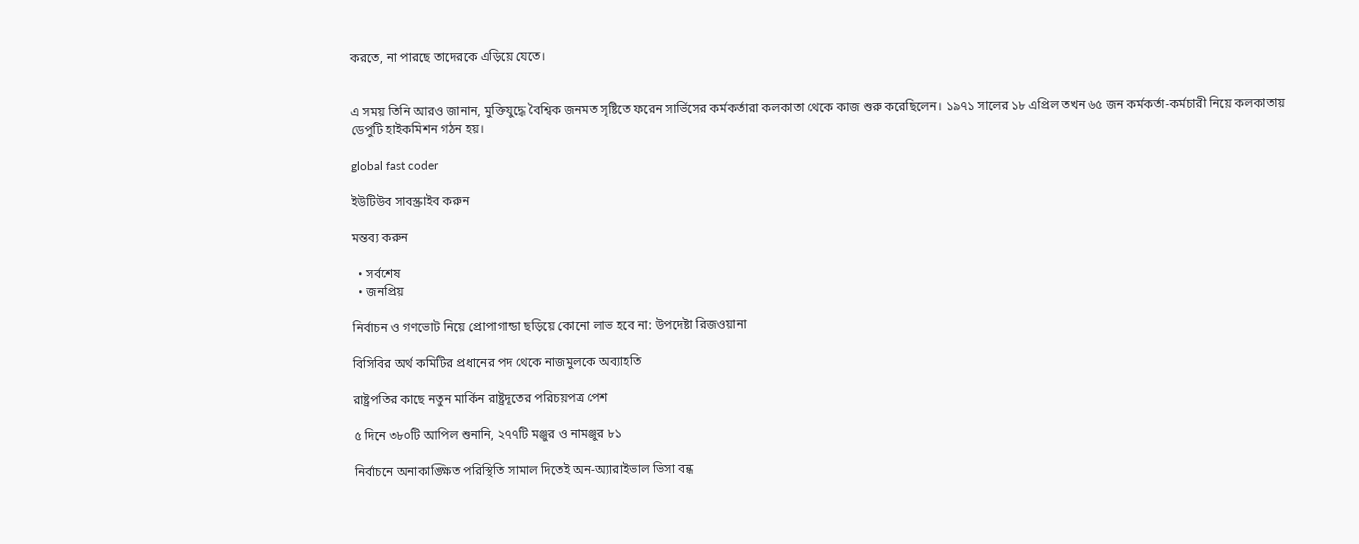করতে, না পারছে তাদেরকে এড়িয়ে যেতে।


এ সময় তিনি আরও জানান, মুক্তিযুদ্ধে বৈশ্বিক জনমত সৃষ্টিতে ফরেন সার্ভিসের কর্মকর্তারা কলকাতা থেকে কাজ শুরু করেছিলেন। ১৯৭১ সালের ১৮ এপ্রিল তখন ৬৫ জন কর্মকর্তা-কর্মচারী নিয়ে কলকাতায় ডেপুটি হাইকমিশন গঠন হয়।

global fast coder

ইউটিউব সাবস্ক্রাইব করুন

মন্তব্য করুন

  • সর্বশেষ
  • জনপ্রিয়

নির্বাচন ও গণভোট নিয়ে প্রোপাগান্ডা ছড়িয়ে কোনো লাভ হবে না: উপদেষ্টা রিজওয়ানা

বিসিবির অর্থ কমিটির প্রধানের পদ থেকে নাজমুলকে অব্যাহতি

রাষ্ট্রপতির কাছে নতুন মার্কিন রাষ্ট্রদূতের পরিচয়পত্র পেশ

৫ দিনে ৩৮০টি আপিল শুনানি, ২৭৭টি মঞ্জুর ও নামঞ্জুর ৮১

নির্বাচনে অনাকাঙ্ক্ষিত পরিস্থিতি সামাল দিতেই অন-অ্যারাইভাল ভিসা বন্ধ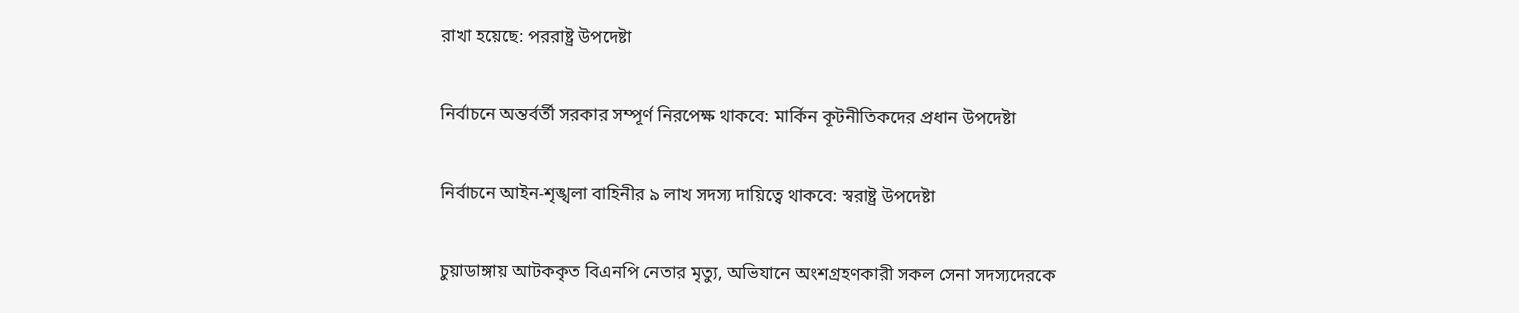রাখা হয়েছে: পররাষ্ট্র উপদেষ্টা

নির্বাচনে অন্তর্বর্তী সরকার সম্পূর্ণ নিরপেক্ষ থাকবে: মার্কিন কূটনীতিকদের প্রধান উপদেষ্টা

নির্বাচনে আইন-শৃঙ্খলা বাহিনীর ৯ লাখ সদস্য দায়িত্বে থাকবে: স্বরাষ্ট্র উপদেষ্টা

চুয়াডাঙ্গায় আটককৃত বিএনপি নেতার মৃত্যু, অভিযানে অংশগ্রহণকারী সকল সেনা সদস্যদেরকে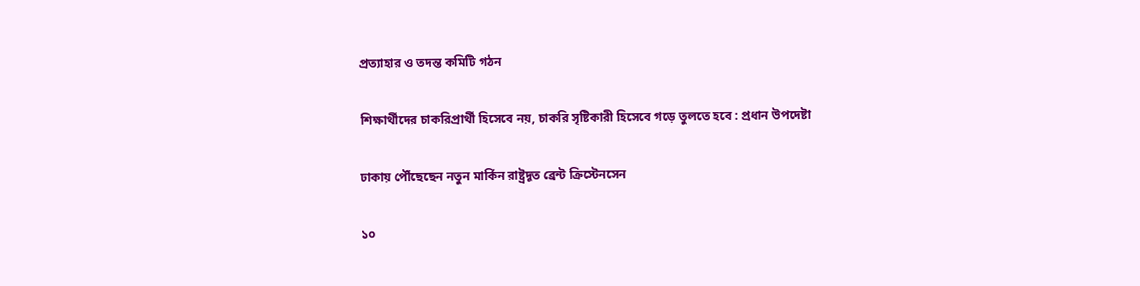প্রত্যাহার ও তদন্ত কমিটি গঠন

শিক্ষার্থীদের চাকরিপ্রার্থী হিসেবে নয়, চাকরি সৃষ্টিকারী হিসেবে গড়ে তুলতে হবে : প্রধান উপদেষ্টা

ঢাকায় পৌঁছেছেন নতুন মার্কিন রাষ্ট্রদূত ব্রেন্ট ক্রিস্টেনসেন

১০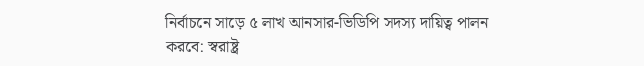নির্বাচনে সাড়ে ৫ লাখ আনসার-ভিডিপি সদস্য দায়িত্ব পালন করবে: স্বরাষ্ট্র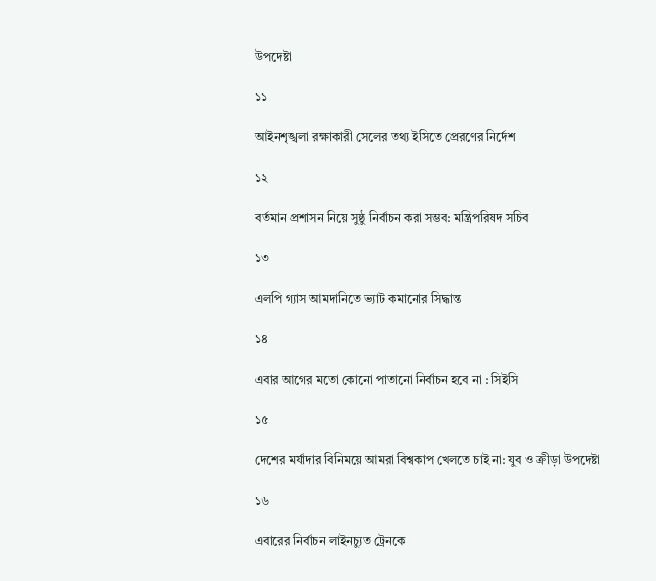উপদেষ্টা

১১

আইনশৃঙ্খলা রক্ষাকারী সেলের তথ্য ইসিতে প্রেরণের নির্দেশ

১২

বর্তমান প্রশাসন নিয়ে সুষ্ঠু নির্বাচন করা সম্ভব: মন্ত্রিপরিষদ সচিব

১৩

এলপি গ্যাস আমদানিতে ভ্যাট কমানোর সিদ্ধান্ত

১৪

এবার আগের মতো কোনো পাতানো নির্বাচন হবে না : সিইসি

১৫

দেশের মর্যাদার বিনিময়ে আমরা বিশ্বকাপ খেলতে চাই না: যুব ও ক্রীড়া উপদেষ্টা

১৬

এবারের নির্বাচন লাইনচ্যুত ট্রেনকে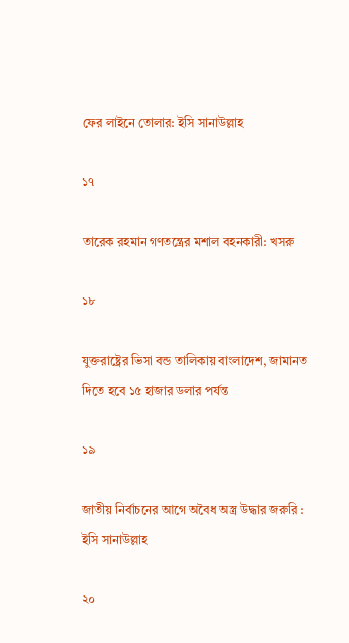ফের লাইনে তোলার: ইসি সানাউল্লাহ

১৭

তারেক রহমান গণতন্ত্রের মশাল বহনকারী: খসরু

১৮

যুক্তরাষ্ট্রের ভিসা বন্ড তালিকায় বাংলাদেশ, জামানত দিতে হবে ১৫ হাজার ডলার পর্যন্ত

১৯

জাতীয় নির্বাচনের আগে অবৈধ অস্ত্র উদ্ধার জরুরি : ইসি সানাউল্লাহ

২০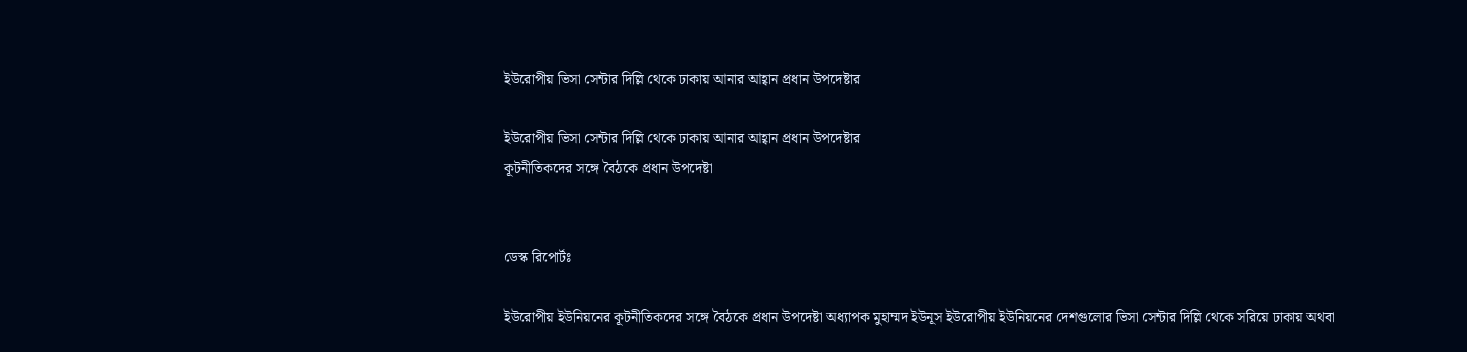ইউরোপীয় ভিসা সেন্টার দিল্লি থেকে ঢাকায় আনার আহ্বান প্রধান উপদেষ্টার

ইউরোপীয় ভিসা সেন্টার দিল্লি থেকে ঢাকায় আনার আহ্বান প্রধান উপদেষ্টার
কূটনীতিকদের সঙ্গে বৈঠকে প্রধান উপদেষ্টা


ডেস্ক রিপোর্টঃ

ইউরোপীয় ইউনিয়নের কূটনীতিকদের সঙ্গে বৈঠকে প্রধান উপদেষ্টা অধ্যাপক মুহাম্মদ ইউনূস ইউরোপীয় ইউনিয়নের দেশগুলোর ভিসা সেন্টার দিল্লি থেকে সরিয়ে ঢাকায় অথবা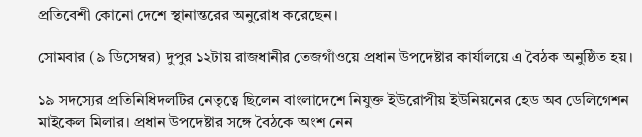প্রতিবেশী কোনো দেশে স্থানান্তরের অনুরোধ করেছেন।

সোমবার (৯ ডিসেম্বর) দুপুর ১২টায় রাজধানীর তেজগাঁওয়ে প্রধান উপদেষ্টার কার্যালয়ে এ বৈঠক অনুষ্ঠিত হয়।

১৯ সদস্যের প্রতিনিধিদলটির নেতৃত্বে ছিলেন বাংলাদেশে নিযুক্ত ইউরোপীয় ইউনিয়নের হেড অব ডেলিগেশন মাইকেল মিলার। প্রধান উপদেষ্টার সঙ্গে বৈঠকে অংশ নেন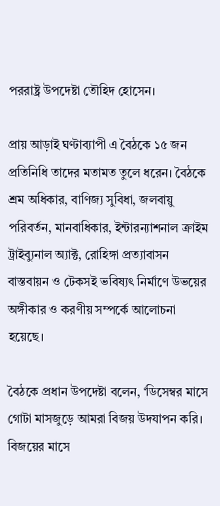পররাষ্ট্র উপদেষ্টা তৌহিদ হোসেন।

প্রায় আড়াই ঘণ্টাব্যাপী এ বৈঠকে ১৫ জন প্রতিনিধি তাদের মতামত তুলে ধরেন। বৈঠকে শ্রম অধিকার, বাণিজ্য সুবিধা, জলবায়ু পরিবর্তন, মানবাধিকার, ইন্টারন্যাশনাল ক্রাইম ট্রাইব্যুনাল অ্যাক্ট, রোহিঙ্গা প্রত্যাবাসন বাস্তবায়ন ও টেকসই ভবিষ্যৎ নির্মাণে উভয়ের অঙ্গীকার ও করণীয় সম্পর্কে আলোচনা হয়েছে।

বৈঠকে প্রধান উপদেষ্টা বলেন, ‘ডিসেম্বর মাসে গোটা মাসজুড়ে আমরা বিজয় উদযাপন করি। বিজয়ের মাসে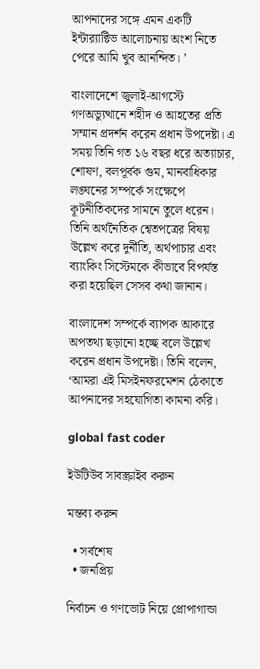আপনাদের সঙ্গে এমন একটি ইন্টার‌্যাক্টিভ আলোচনায় অংশ নিতে পেরে আমি খুব আনন্দিত। ’

বাংলাদেশে জুলাই-আগস্টে গণঅভ্যুত্থানে শহীদ ও আহতের প্রতি সম্মান প্রদর্শন করেন প্রধান উপদেষ্টা। এ সময় তিনি গত ১৬ বছর ধরে অত্যাচার, শোষণ, বলপূর্বক গুম, মানবাধিকার লঙ্ঘনের সম্পর্কে সংক্ষেপে কূটনীতিকদের সামনে তুলে ধরেন। তিনি অর্থনৈতিক শ্বেতপত্রের বিষয় উল্লেখ করে দুর্নীতি, অর্থপাচার এবং ব্যাংকিং সিস্টেমকে কীভাবে বিপর্যস্ত করা হয়েছিল সেসব কথা জানান।

বাংলাদেশ সম্পর্কে ব্যাপক আকারে অপতথ্য ছড়ানো হচ্ছে বলে উল্লেখ করেন প্রধান উপদেষ্টা। তিনি বলেন, ‘আমরা এই মিসইনফরমেশন ঠেকাতে আপনাদের সহযোগিতা কামনা করি।

global fast coder

ইউটিউব সাবস্ক্রাইব করুন

মন্তব্য করুন

  • সর্বশেষ
  • জনপ্রিয়

নির্বাচন ও গণভোট নিয়ে প্রোপাগান্ডা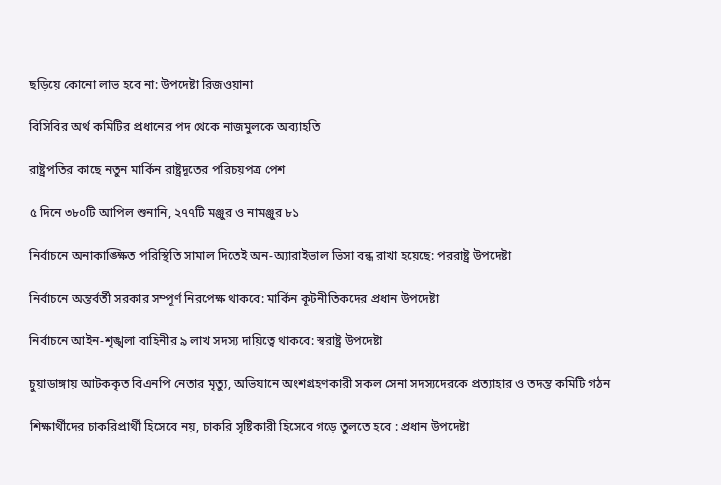ছড়িয়ে কোনো লাভ হবে না: উপদেষ্টা রিজওয়ানা

বিসিবির অর্থ কমিটির প্রধানের পদ থেকে নাজমুলকে অব্যাহতি

রাষ্ট্রপতির কাছে নতুন মার্কিন রাষ্ট্রদূতের পরিচয়পত্র পেশ

৫ দিনে ৩৮০টি আপিল শুনানি, ২৭৭টি মঞ্জুর ও নামঞ্জুর ৮১

নির্বাচনে অনাকাঙ্ক্ষিত পরিস্থিতি সামাল দিতেই অন-অ্যারাইভাল ভিসা বন্ধ রাখা হয়েছে: পররাষ্ট্র উপদেষ্টা

নির্বাচনে অন্তর্বর্তী সরকার সম্পূর্ণ নিরপেক্ষ থাকবে: মার্কিন কূটনীতিকদের প্রধান উপদেষ্টা

নির্বাচনে আইন-শৃঙ্খলা বাহিনীর ৯ লাখ সদস্য দায়িত্বে থাকবে: স্বরাষ্ট্র উপদেষ্টা

চুয়াডাঙ্গায় আটককৃত বিএনপি নেতার মৃত্যু, অভিযানে অংশগ্রহণকারী সকল সেনা সদস্যদেরকে প্রত্যাহার ও তদন্ত কমিটি গঠন

শিক্ষার্থীদের চাকরিপ্রার্থী হিসেবে নয়, চাকরি সৃষ্টিকারী হিসেবে গড়ে তুলতে হবে : প্রধান উপদেষ্টা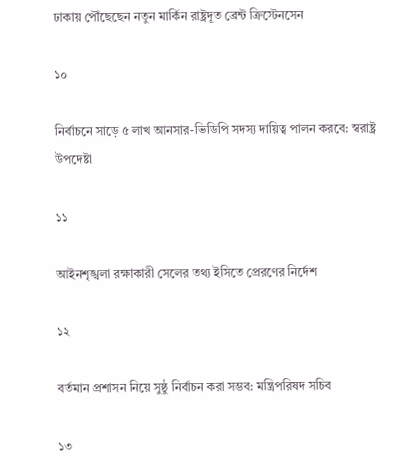ঢাকায় পৌঁছেছেন নতুন মার্কিন রাষ্ট্রদূত ব্রেন্ট ক্রিস্টেনসেন

১০

নির্বাচনে সাড়ে ৫ লাখ আনসার-ভিডিপি সদস্য দায়িত্ব পালন করবে: স্বরাষ্ট্র উপদেষ্টা

১১

আইনশৃঙ্খলা রক্ষাকারী সেলের তথ্য ইসিতে প্রেরণের নির্দেশ

১২

বর্তমান প্রশাসন নিয়ে সুষ্ঠু নির্বাচন করা সম্ভব: মন্ত্রিপরিষদ সচিব

১৩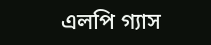এলপি গ্যাস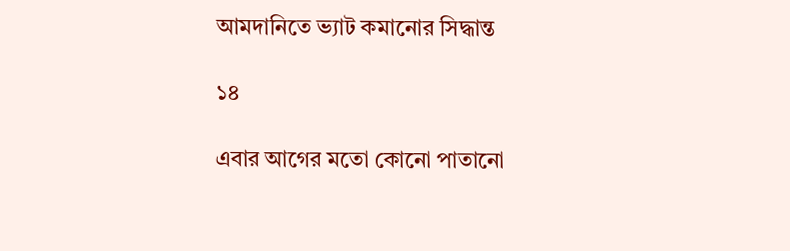আমদানিতে ভ্যাট কমানোর সিদ্ধান্ত

১৪

এবার আগের মতো কোনো পাতানো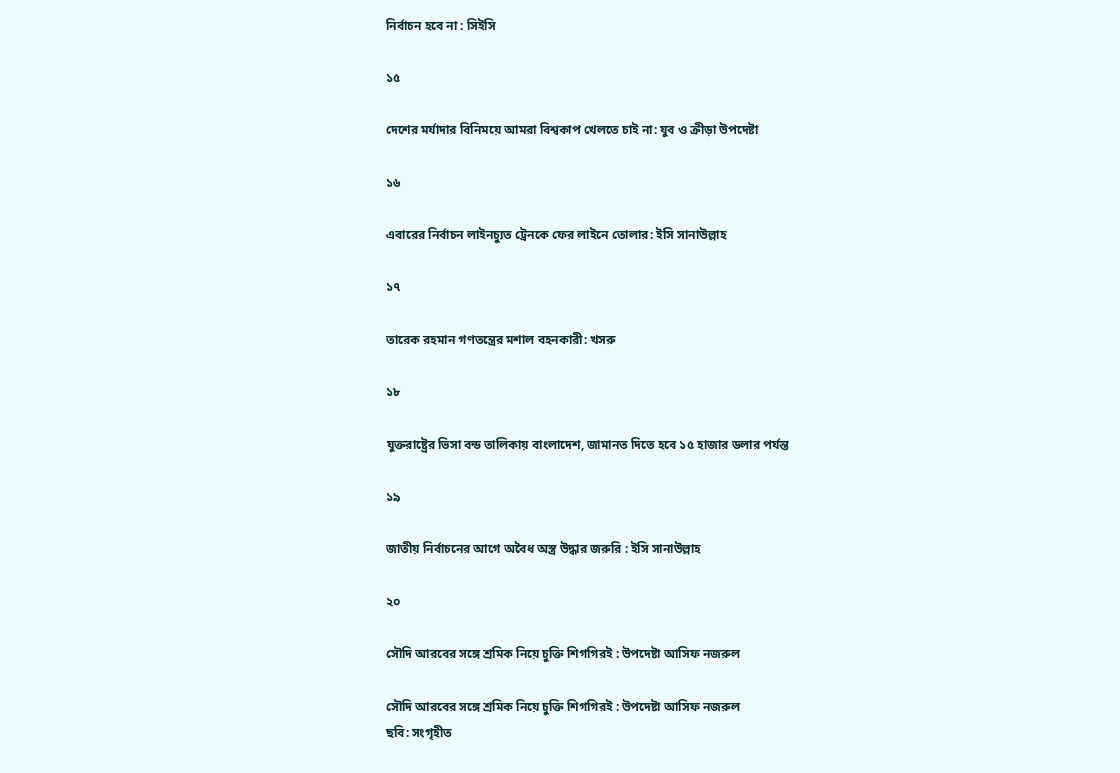নির্বাচন হবে না : সিইসি

১৫

দেশের মর্যাদার বিনিময়ে আমরা বিশ্বকাপ খেলতে চাই না: যুব ও ক্রীড়া উপদেষ্টা

১৬

এবারের নির্বাচন লাইনচ্যুত ট্রেনকে ফের লাইনে তোলার: ইসি সানাউল্লাহ

১৭

তারেক রহমান গণতন্ত্রের মশাল বহনকারী: খসরু

১৮

যুক্তরাষ্ট্রের ভিসা বন্ড তালিকায় বাংলাদেশ, জামানত দিতে হবে ১৫ হাজার ডলার পর্যন্ত

১৯

জাতীয় নির্বাচনের আগে অবৈধ অস্ত্র উদ্ধার জরুরি : ইসি সানাউল্লাহ

২০

সৌদি আরবের সঙ্গে শ্রমিক নিয়ে চুক্তি শিগগিরই : উপদেষ্টা আসিফ নজরুল

সৌদি আরবের সঙ্গে শ্রমিক নিয়ে চুক্তি শিগগিরই : উপদেষ্টা আসিফ নজরুল
ছবি: সংগৃহীত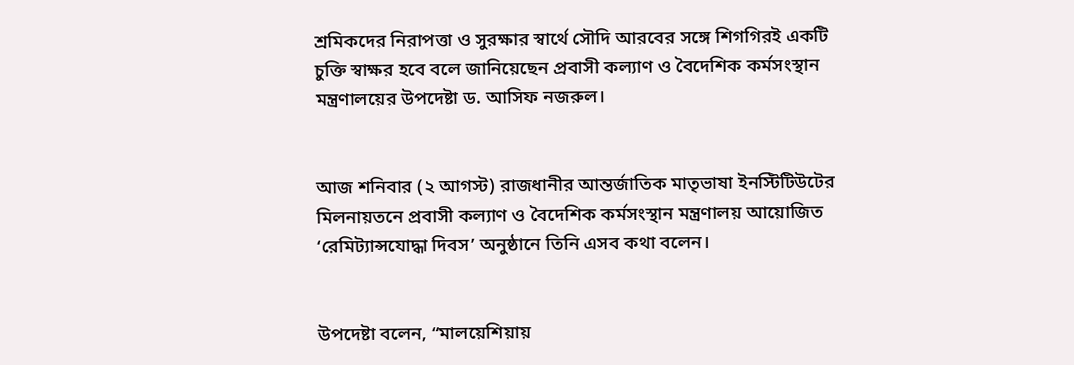শ্রমিকদের নিরাপত্তা ও সুরক্ষার স্বার্থে সৌদি আরবের সঙ্গে শিগগিরই একটি চুক্তি স্বাক্ষর হবে বলে জানিয়েছেন প্রবাসী কল্যাণ ও বৈদেশিক কর্মসংস্থান মন্ত্রণালয়ের উপদেষ্টা ড. আসিফ নজরুল।


আজ শনিবার (২ আগস্ট) রাজধানীর আন্তর্জাতিক মাতৃভাষা ইনস্টিটিউটের মিলনায়তনে প্রবাসী কল্যাণ ও বৈদেশিক কর্মসংস্থান মন্ত্রণালয় আয়োজিত ‘রেমিট্যান্সযোদ্ধা দিবস’ অনুষ্ঠানে তিনি এসব কথা বলেন।


উপদেষ্টা বলেন, “মালয়েশিয়ায়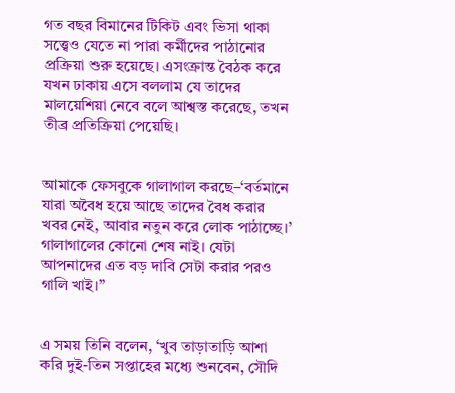গত বছর বিমানের টিকিট এবং ভিসা থাকা সত্ত্বেও যেতে না পারা কর্মীদের পাঠানোর প্রক্রিয়া শুরু হয়েছে। এসংক্রান্ত বৈঠক করে যখন ঢাকায় এসে বললাম যে তাদের মালয়েশিয়া নেবে বলে আশ্বস্ত করেছে, তখন তীব্র প্রতিক্রিয়া পেয়েছি।


আমাকে ফেসবুকে গালাগাল করছে–‘বর্তমানে যারা অবৈধ হয়ে আছে তাদের বৈধ করার খবর নেই, আবার নতুন করে লোক পাঠাচ্ছে।’ গালাগালের কোনো শেষ নাই। যেটা আপনাদের এত বড় দাবি সেটা করার পরও গালি খাই।”


এ সময় তিনি বলেন, ‘খুব তাড়াতাড়ি আশা করি দুই-তিন সপ্তাহের মধ্যে শুনবেন, সৌদি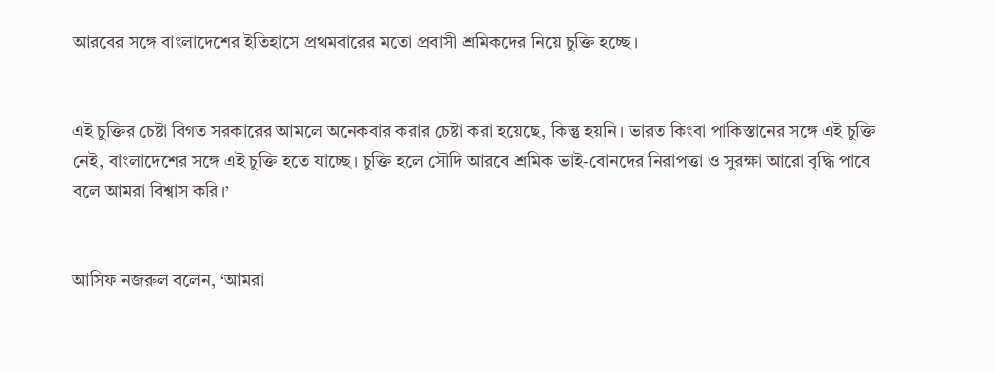আরবের সঙ্গে বাংলাদেশের ইতিহাসে প্রথমবারের মতো প্রবাসী শ্রমিকদের নিয়ে চুক্তি হচ্ছে।


এই চুক্তির চেষ্টা বিগত সরকারের আমলে অনেকবার করার চেষ্টা করা হয়েছে, কিন্তু হয়নি। ভারত কিংবা পাকিস্তানের সঙ্গে এই চুক্তি নেই, বাংলাদেশের সঙ্গে এই চুক্তি হতে যাচ্ছে। চুক্তি হলে সৌদি আরবে শ্রমিক ভাই-বোনদের নিরাপত্তা ও সুরক্ষা আরো বৃদ্ধি পাবে বলে আমরা বিশ্বাস করি।’


আসিফ নজরুল বলেন, ‘আমরা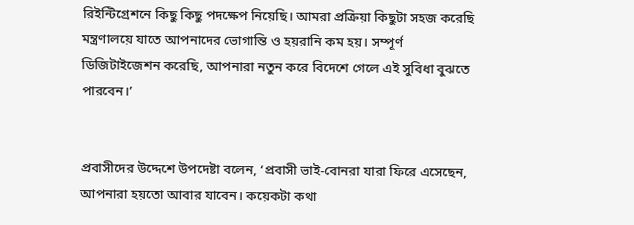রিইন্টিগ্রেশনে কিছু কিছু পদক্ষেপ নিয়েছি। আমরা প্রক্রিয়া কিছুটা সহজ করেছি মন্ত্রণালয়ে যাতে আপনাদের ভোগান্তি ও হয়রানি কম হয়। সম্পূর্ণ ডিজিটাইজেশন করেছি, আপনারা নতুন করে বিদেশে গেলে এই সুবিধা বুঝতে পারবেন।’


প্রবাসীদের উদ্দেশে উপদেষ্টা বলেন, ‘প্রবাসী ভাই-বোনরা যারা ফিরে এসেছেন, আপনারা হয়তো আবার যাবেন। কয়েকটা কথা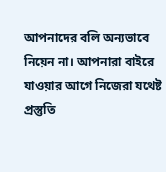আপনাদের বলি অন্যভাবে নিয়েন না। আপনারা বাইরে যাওয়ার আগে নিজেরা যথেষ্ট প্রস্তুতি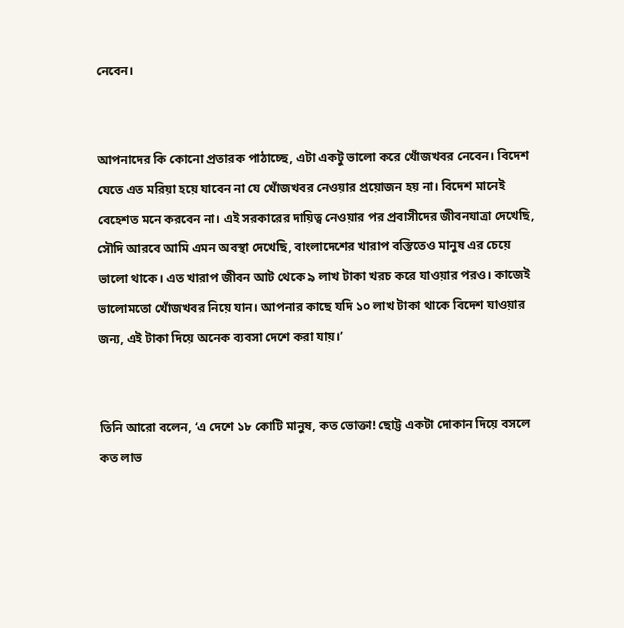নেবেন।


আপনাদের কি কোনো প্রতারক পাঠাচ্ছে, এটা একটু ভালো করে খোঁজখবর নেবেন। বিদেশ যেতে এত মরিয়া হয়ে যাবেন না যে খোঁজখবর নেওয়ার প্রয়োজন হয় না। বিদেশ মানেই বেহেশত মনে করবেন না। এই সরকারের দায়িত্ব নেওয়ার পর প্রবাসীদের জীবনযাত্রা দেখেছি, সৌদি আরবে আমি এমন অবস্থা দেখেছি, বাংলাদেশের খারাপ বস্তিতেও মানুষ এর চেয়ে ভালো থাকে। এত খারাপ জীবন আট থেকে ৯ লাখ টাকা খরচ করে যাওয়ার পরও। কাজেই ভালোমতো খোঁজখবর নিয়ে যান। আপনার কাছে যদি ১০ লাখ টাকা থাকে বিদেশ যাওয়ার জন্য, এই টাকা দিয়ে অনেক ব্যবসা দেশে করা যায়।’


তিনি আরো বলেন, ‘এ দেশে ১৮ কোটি মানুষ, কত ভোক্তা! ছোট্ট একটা দোকান দিয়ে বসলে কত লাভ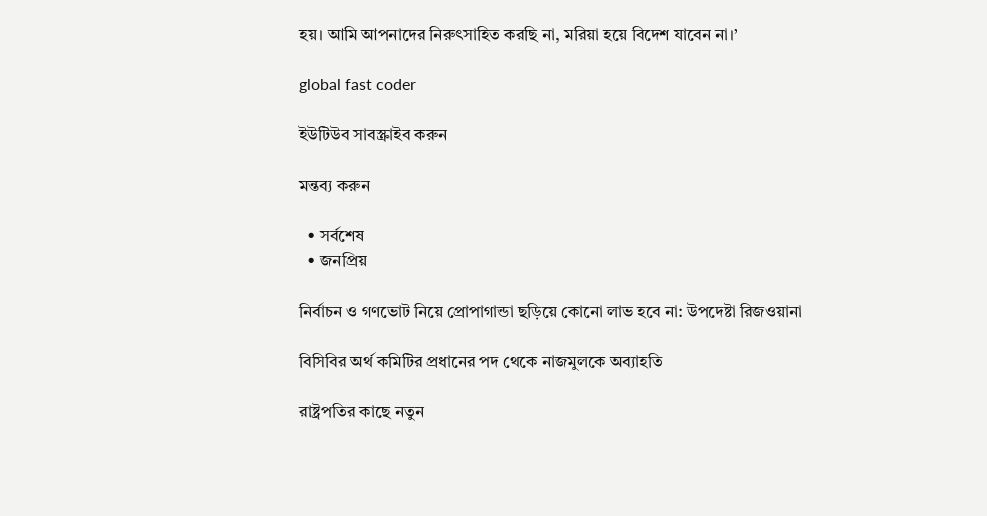হয়। আমি আপনাদের নিরুৎসাহিত করছি না, মরিয়া হয়ে বিদেশ যাবেন না।’

global fast coder

ইউটিউব সাবস্ক্রাইব করুন

মন্তব্য করুন

  • সর্বশেষ
  • জনপ্রিয়

নির্বাচন ও গণভোট নিয়ে প্রোপাগান্ডা ছড়িয়ে কোনো লাভ হবে না: উপদেষ্টা রিজওয়ানা

বিসিবির অর্থ কমিটির প্রধানের পদ থেকে নাজমুলকে অব্যাহতি

রাষ্ট্রপতির কাছে নতুন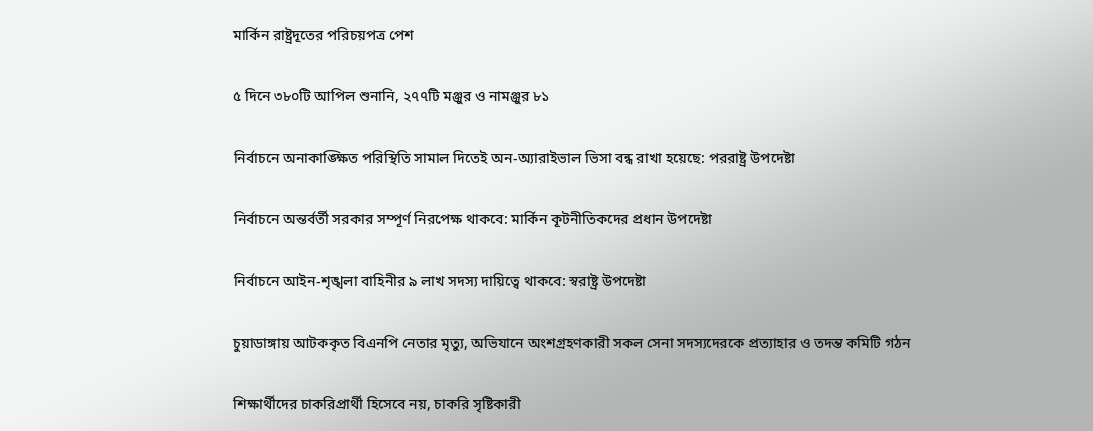মার্কিন রাষ্ট্রদূতের পরিচয়পত্র পেশ

৫ দিনে ৩৮০টি আপিল শুনানি, ২৭৭টি মঞ্জুর ও নামঞ্জুর ৮১

নির্বাচনে অনাকাঙ্ক্ষিত পরিস্থিতি সামাল দিতেই অন-অ্যারাইভাল ভিসা বন্ধ রাখা হয়েছে: পররাষ্ট্র উপদেষ্টা

নির্বাচনে অন্তর্বর্তী সরকার সম্পূর্ণ নিরপেক্ষ থাকবে: মার্কিন কূটনীতিকদের প্রধান উপদেষ্টা

নির্বাচনে আইন-শৃঙ্খলা বাহিনীর ৯ লাখ সদস্য দায়িত্বে থাকবে: স্বরাষ্ট্র উপদেষ্টা

চুয়াডাঙ্গায় আটককৃত বিএনপি নেতার মৃত্যু, অভিযানে অংশগ্রহণকারী সকল সেনা সদস্যদেরকে প্রত্যাহার ও তদন্ত কমিটি গঠন

শিক্ষার্থীদের চাকরিপ্রার্থী হিসেবে নয়, চাকরি সৃষ্টিকারী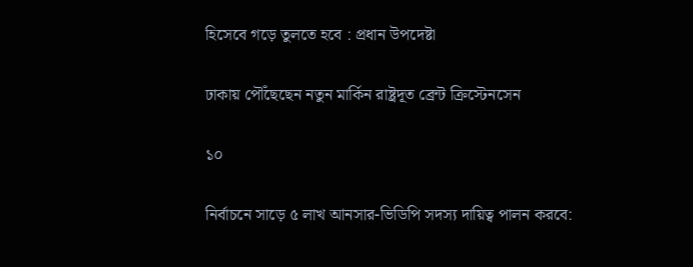হিসেবে গড়ে তুলতে হবে : প্রধান উপদেষ্টা

ঢাকায় পৌঁছেছেন নতুন মার্কিন রাষ্ট্রদূত ব্রেন্ট ক্রিস্টেনসেন

১০

নির্বাচনে সাড়ে ৫ লাখ আনসার-ভিডিপি সদস্য দায়িত্ব পালন করবে: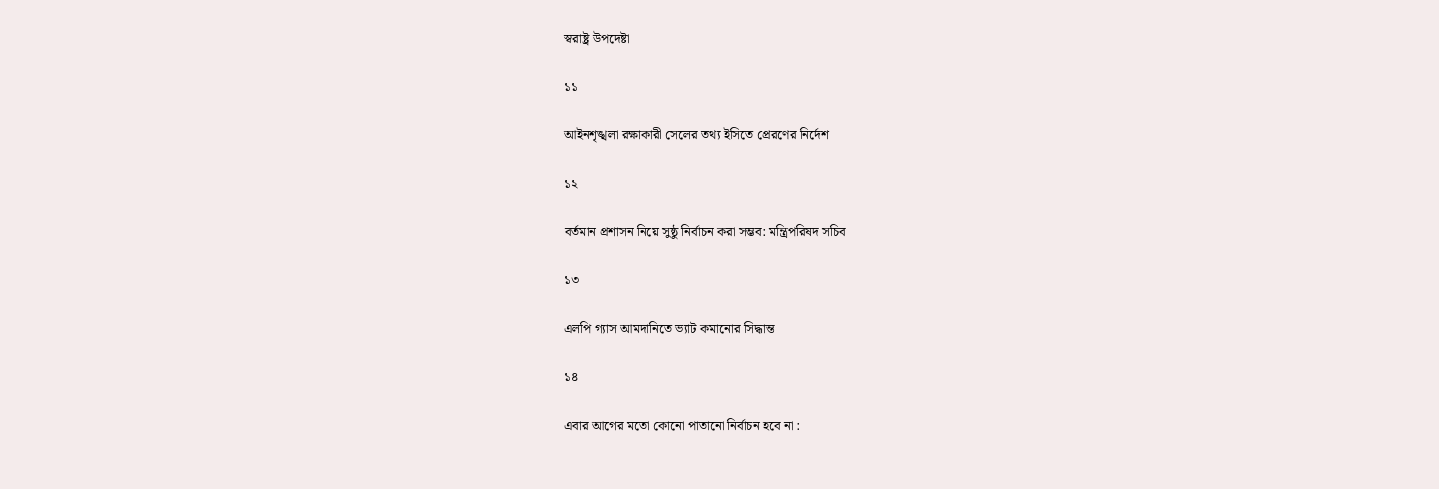স্বরাষ্ট্র উপদেষ্টা

১১

আইনশৃঙ্খলা রক্ষাকারী সেলের তথ্য ইসিতে প্রেরণের নির্দেশ

১২

বর্তমান প্রশাসন নিয়ে সুষ্ঠু নির্বাচন করা সম্ভব: মন্ত্রিপরিষদ সচিব

১৩

এলপি গ্যাস আমদানিতে ভ্যাট কমানোর সিদ্ধান্ত

১৪

এবার আগের মতো কোনো পাতানো নির্বাচন হবে না :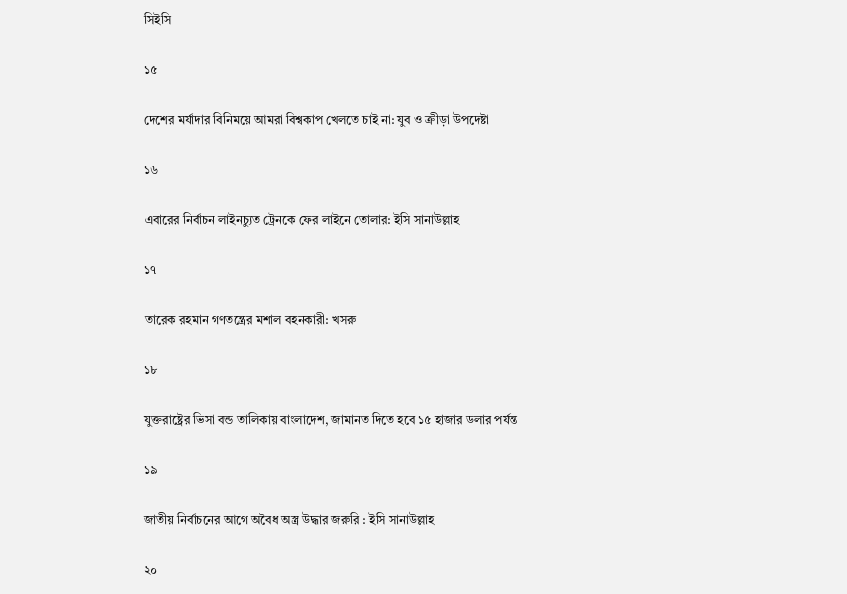সিইসি

১৫

দেশের মর্যাদার বিনিময়ে আমরা বিশ্বকাপ খেলতে চাই না: যুব ও ক্রীড়া উপদেষ্টা

১৬

এবারের নির্বাচন লাইনচ্যুত ট্রেনকে ফের লাইনে তোলার: ইসি সানাউল্লাহ

১৭

তারেক রহমান গণতন্ত্রের মশাল বহনকারী: খসরু

১৮

যুক্তরাষ্ট্রের ভিসা বন্ড তালিকায় বাংলাদেশ, জামানত দিতে হবে ১৫ হাজার ডলার পর্যন্ত

১৯

জাতীয় নির্বাচনের আগে অবৈধ অস্ত্র উদ্ধার জরুরি : ইসি সানাউল্লাহ

২০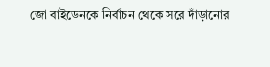জো বাইডেনকে নির্বাচন থেকে সরে দাঁড়ানোর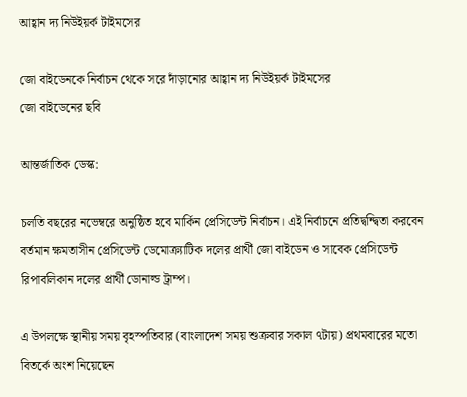আহ্বান দ্য নিউইয়র্ক টাইমসের

জো বাইডেনকে নির্বাচন থেকে সরে দাঁড়ানোর আহ্বান দ্য নিউইয়র্ক টাইমসের
জো বাইডেনের ছবি

আন্তর্জাতিক ডেস্ক:

চলতি বছরের নভেম্বরে অনুষ্ঠিত হবে মার্কিন প্রেসিডেন্ট নির্বাচন। এই নির্বাচনে প্রতিদ্বন্দ্বিতা করবেন বর্তমান ক্ষমতাসীন প্রেসিডেন্ট ডেমোক্র্যাটিক দলের প্রার্থী জো বাইডেন ও সাবেক প্রেসিডেন্ট রিপাবলিকান দলের প্রার্থী ডোনাল্ড ট্রাম্প।

এ উপলক্ষে স্থানীয় সময় বৃহস্পতিবার (বাংলাদেশ সময় শুক্রবার সকাল ৭টায়) প্রথমবারের মতো বিতর্কে অংশ নিয়েছেন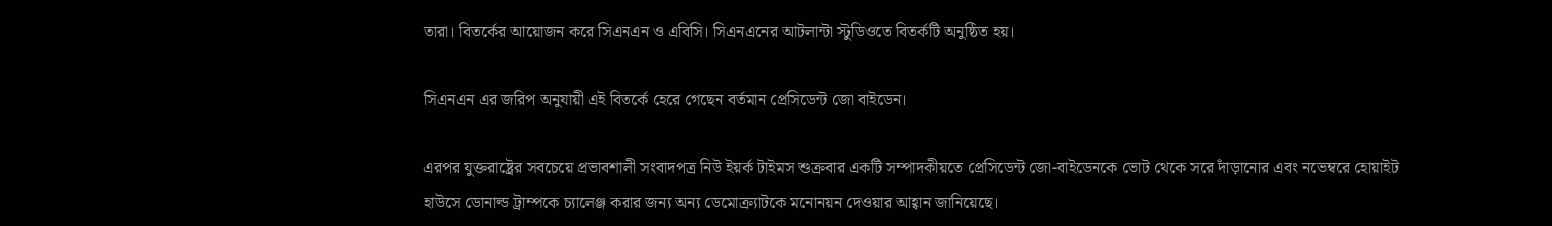তারা। বিতর্কের আয়োজন করে সিএনএন ও এবিসি। সিএনএনের আটলান্টা স্টুডিওতে বিতর্কটি অনুষ্ঠিত হয়।

সিএনএন এর জরিপ অনুযায়ী এই বিতর্কে হেরে গেছেন বর্তমান প্রেসিডেন্ট জো বাইডেন।

এরপর যুক্তরাষ্ট্রের সবচেয়ে প্রভাবশালী সংবাদপত্র নিউ ইয়র্ক টাইমস শুক্রবার একটি সম্পাদকীয়তে প্রেসিডেন্ট জো-বাইডেনকে ভোট থেকে সরে দাঁড়ানোর এবং নভেম্বরে হোয়াইট হাউসে ডোনাল্ড ট্রাম্পকে চ্যালেঞ্জ করার জন্য অন্য ডেমোক্র্যাটকে মনোনয়ন দেওয়ার আহ্বান জানিয়েছে।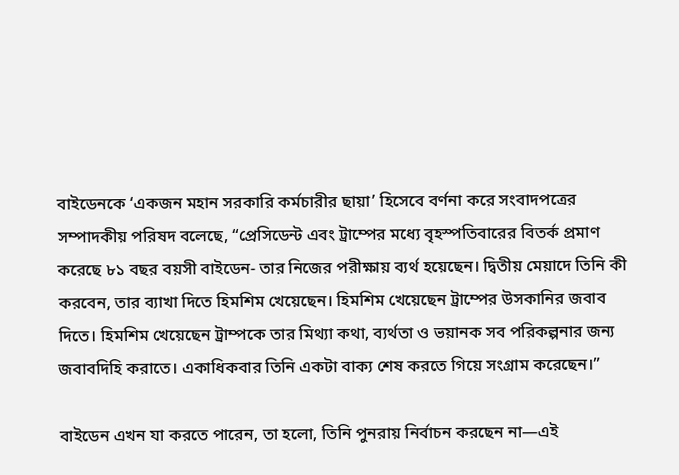বাইডেনকে ‘একজন মহান সরকারি কর্মচারীর ছায়া’ হিসেবে বর্ণনা করে সংবাদপত্রের সম্পাদকীয় পরিষদ বলেছে, “প্রেসিডেন্ট এবং ট্রাম্পের মধ্যে বৃহস্পতিবারের বিতর্ক প্রমাণ করেছে ৮১ বছর বয়সী বাইডেন- তার নিজের পরীক্ষায় ব্যর্থ হয়েছেন। দ্বিতীয় মেয়াদে তিনি কী করবেন, তার ব্যাখা দিতে হিমশিম খেয়েছেন। হিমশিম খেয়েছেন ট্রাম্পের উসকানির জবাব দিতে। হিমশিম খেয়েছেন ট্রাম্পকে তার মিথ্যা কথা, ব্যর্থতা ও ভয়ানক সব পরিকল্পনার জন্য জবাবদিহি করাতে। একাধিকবার তিনি একটা বাক্য শেষ করতে গিয়ে সংগ্রাম করেছেন।”

বাইডেন এখন যা করতে পারেন, তা হলো, তিনি পুনরায় নির্বাচন করছেন না—এই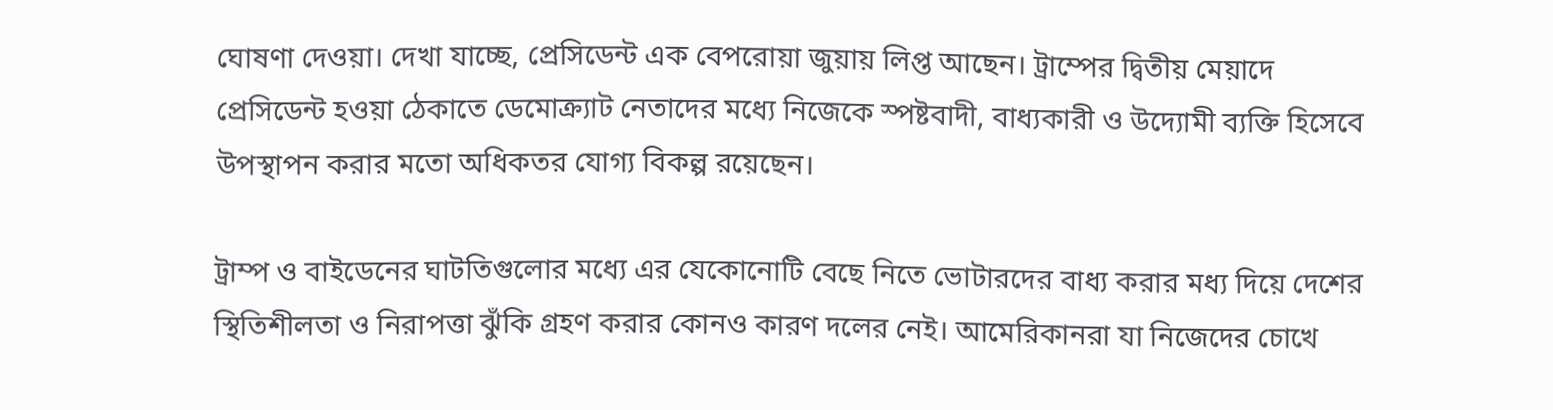ঘোষণা দেওয়া। দেখা যাচ্ছে, প্রেসিডেন্ট এক বেপরোয়া জুয়ায় লিপ্ত আছেন। ট্রাম্পের দ্বিতীয় মেয়াদে প্রেসিডেন্ট হওয়া ঠেকাতে ডেমোক্র্যাট নেতাদের মধ্যে নিজেকে স্পষ্টবাদী, বাধ্যকারী ও উদ্যোমী ব্যক্তি হিসেবে উপস্থাপন করার মতো অধিকতর যোগ্য বিকল্প রয়েছেন।

ট্রাম্প ও বাইডেনের ঘাটতিগুলোর মধ্যে এর যেকোনোটি বেছে নিতে ভোটারদের বাধ্য করার মধ্য দিয়ে দেশের স্থিতিশীলতা ও নিরাপত্তা ঝুঁকি গ্রহণ করার কোনও কারণ দলের নেই। আমেরিকানরা যা নিজেদের চোখে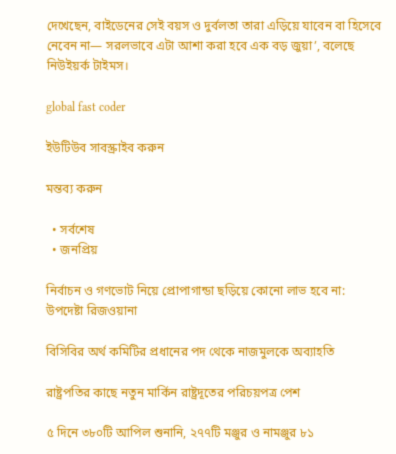দেখেছেন, বাইডেনের সেই বয়স ও দুর্বলতা তারা এড়িয়ে যাবেন বা হিসেবে নেবেন না— সরলভাবে এটা আশা করা হবে এক বড় জুয়া’, বলেছে নিউইয়র্ক টাইমস।

global fast coder

ইউটিউব সাবস্ক্রাইব করুন

মন্তব্য করুন

  • সর্বশেষ
  • জনপ্রিয়

নির্বাচন ও গণভোট নিয়ে প্রোপাগান্ডা ছড়িয়ে কোনো লাভ হবে না: উপদেষ্টা রিজওয়ানা

বিসিবির অর্থ কমিটির প্রধানের পদ থেকে নাজমুলকে অব্যাহতি

রাষ্ট্রপতির কাছে নতুন মার্কিন রাষ্ট্রদূতের পরিচয়পত্র পেশ

৫ দিনে ৩৮০টি আপিল শুনানি, ২৭৭টি মঞ্জুর ও নামঞ্জুর ৮১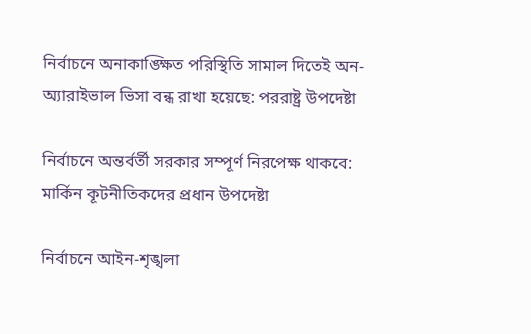নির্বাচনে অনাকাঙ্ক্ষিত পরিস্থিতি সামাল দিতেই অন-অ্যারাইভাল ভিসা বন্ধ রাখা হয়েছে: পররাষ্ট্র উপদেষ্টা

নির্বাচনে অন্তর্বর্তী সরকার সম্পূর্ণ নিরপেক্ষ থাকবে: মার্কিন কূটনীতিকদের প্রধান উপদেষ্টা

নির্বাচনে আইন-শৃঙ্খলা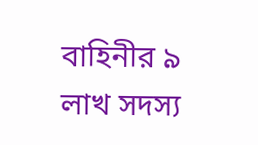বাহিনীর ৯ লাখ সদস্য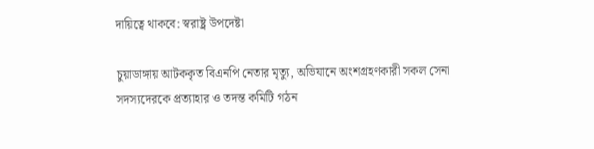দায়িত্বে থাকবে: স্বরাষ্ট্র উপদেষ্টা

চুয়াডাঙ্গায় আটককৃত বিএনপি নেতার মৃত্যু, অভিযানে অংশগ্রহণকারী সকল সেনা সদস্যদেরকে প্রত্যাহার ও তদন্ত কমিটি গঠন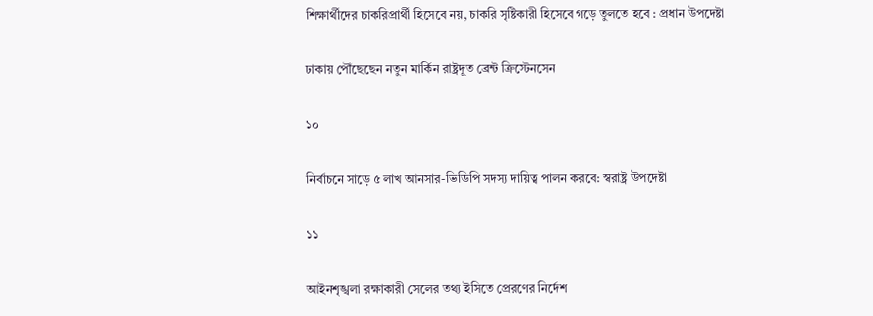শিক্ষার্থীদের চাকরিপ্রার্থী হিসেবে নয়, চাকরি সৃষ্টিকারী হিসেবে গড়ে তুলতে হবে : প্রধান উপদেষ্টা

ঢাকায় পৌঁছেছেন নতুন মার্কিন রাষ্ট্রদূত ব্রেন্ট ক্রিস্টেনসেন

১০

নির্বাচনে সাড়ে ৫ লাখ আনসার-ভিডিপি সদস্য দায়িত্ব পালন করবে: স্বরাষ্ট্র উপদেষ্টা

১১

আইনশৃঙ্খলা রক্ষাকারী সেলের তথ্য ইসিতে প্রেরণের নির্দেশ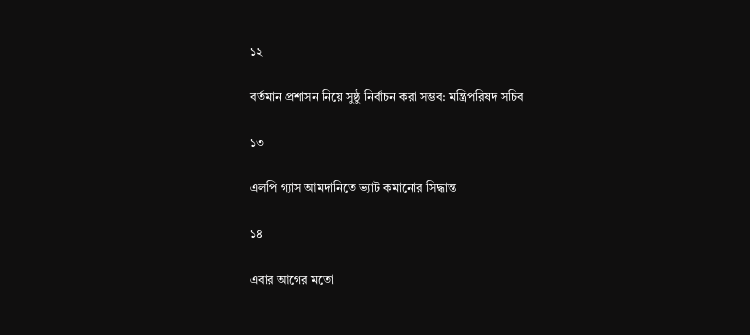১২

বর্তমান প্রশাসন নিয়ে সুষ্ঠু নির্বাচন করা সম্ভব: মন্ত্রিপরিষদ সচিব

১৩

এলপি গ্যাস আমদানিতে ভ্যাট কমানোর সিদ্ধান্ত

১৪

এবার আগের মতো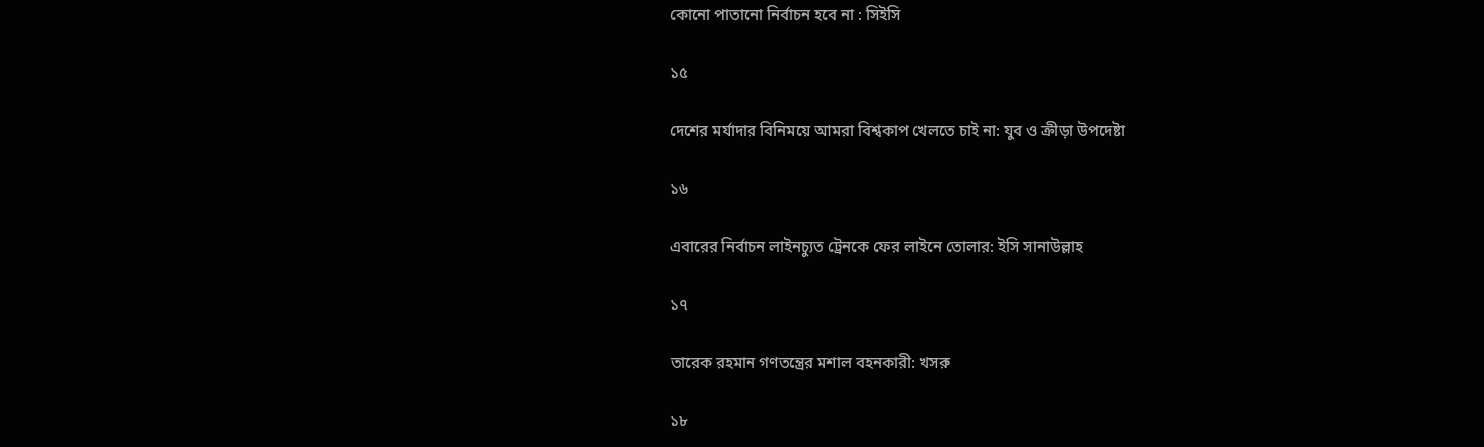কোনো পাতানো নির্বাচন হবে না : সিইসি

১৫

দেশের মর্যাদার বিনিময়ে আমরা বিশ্বকাপ খেলতে চাই না: যুব ও ক্রীড়া উপদেষ্টা

১৬

এবারের নির্বাচন লাইনচ্যুত ট্রেনকে ফের লাইনে তোলার: ইসি সানাউল্লাহ

১৭

তারেক রহমান গণতন্ত্রের মশাল বহনকারী: খসরু

১৮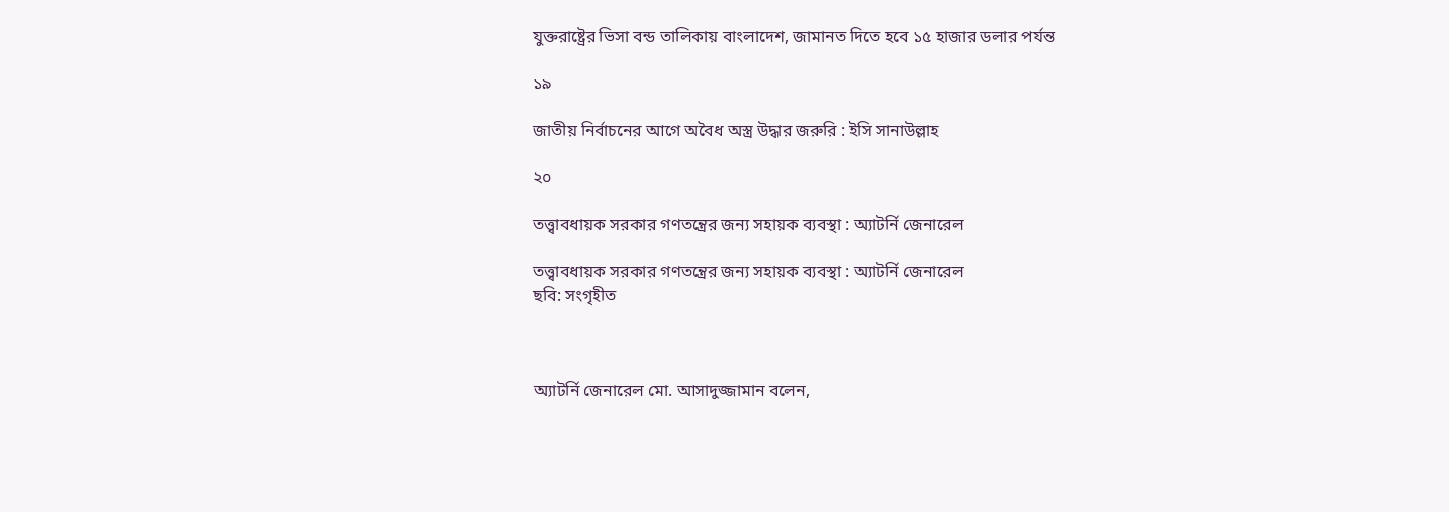যুক্তরাষ্ট্রের ভিসা বন্ড তালিকায় বাংলাদেশ, জামানত দিতে হবে ১৫ হাজার ডলার পর্যন্ত

১৯

জাতীয় নির্বাচনের আগে অবৈধ অস্ত্র উদ্ধার জরুরি : ইসি সানাউল্লাহ

২০

তত্ত্বাবধায়ক সরকার গণতন্ত্রের জন্য সহায়ক ব্যবস্থা : অ্যাটর্নি জেনারেল

তত্ত্বাবধায়ক সরকার গণতন্ত্রের জন্য সহায়ক ব্যবস্থা : অ্যাটর্নি জেনারেল
ছবি: সংগৃহীত



অ্যাটর্নি জেনারেল মো. আসাদুজ্জামান বলেন,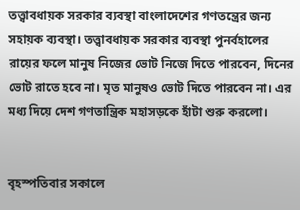তত্ত্বাবধায়ক সরকার ব্যবস্থা বাংলাদেশের গণতন্ত্রের জন্য সহায়ক ব্যবস্থা। তত্ত্বাবধায়ক সরকার ব্যবস্থা পুনর্বহালের রায়ের ফলে মানুষ নিজের ভোট নিজে দিতে পারবেন, দিনের ভোট রাতে হবে না। মৃত মানুষও ভোট দিতে পারবেন না। এর মধ্য দিয়ে দেশ গণতান্ত্রিক মহাসড়কে হাঁটা শুরু করলো।


বৃহস্পতিবার সকালে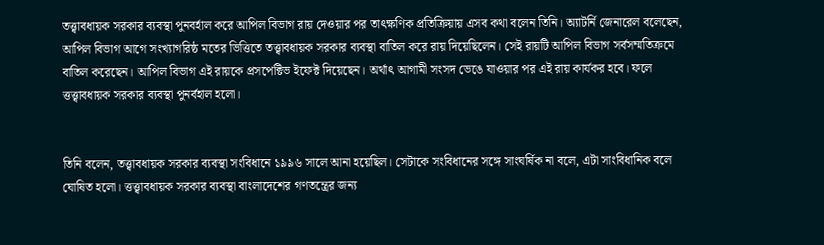তত্ত্বাবধায়ক সরকার ব্যবস্থা পুনবর্হাল করে আপিল বিভাগ রায় দেওয়ার পর তাৎক্ষণিক প্রতিক্রিয়ায় এসব কথা বলেন তিনি। অ্যাটর্নি জেনারেল বলেছেন, আপিল বিভাগ আগে সংখ্যাগরিষ্ঠ মতের ভিত্তিতে তত্ত্বাবধায়ক সরকার ব্যবস্থা বাতিল করে রায় দিয়েছিলেন। সেই রায়টি আপিল বিভাগ সর্বসম্মতিক্রমে বাতিল করেছেন। আপিল বিভাগ এই রায়কে প্রসপেক্টিভ ইফেক্ট দিয়েছেন। অর্থাৎ আগামী সংসদ ভেঙে যাওয়ার পর এই রায় কার্যকর হবে। ফলে ত্তত্ত্বাবধায়ক সরকার ব্যবস্থা পুনর্বহাল হলো।


তিনি বলেন, তত্ত্বাবধায়ক সরকার ব্যবস্থা সংবিধানে ১৯৯৬ সালে আনা হয়েছিল। সেটাকে সংবিধানের সঙ্গে সাংঘর্ষিক না বলে, এটা সাংবিধানিক বলে ঘোষিত হলো। ত্তত্ত্বাবধায়ক সরকার ব্যবস্থা বাংলাদেশের গণতন্ত্রের জন্য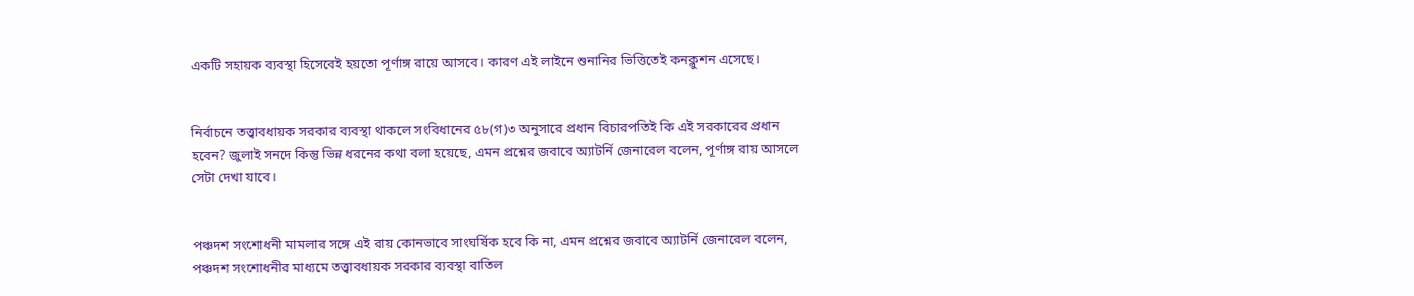একটি সহায়ক ব্যবস্থা হিসেবেই হয়তো পূর্ণাঙ্গ রায়ে আসবে। কারণ এই লাইনে শুনানির ভিত্তিতেই কনক্লুশন এসেছে।


নির্বাচনে তত্ত্বাবধায়ক সরকার ব্যবস্থা থাকলে সংবিধানের ৫৮(গ)৩ অনুসারে প্রধান বিচারপতিই কি এই সরকারের প্রধান হবেন? জুলাই সনদে কিন্তু ভিন্ন ধরনের কথা বলা হয়েছে, এমন প্রশ্নের জবাবে অ্যাটর্নি জেনারেল বলেন, পূর্ণাঙ্গ রায় আসলে সেটা দেখা যাবে।


পঞ্চদশ সংশোধনী মামলার সঙ্গে এই রায় কোনভাবে সাংঘর্ষিক হবে কি না, এমন প্রশ্নের জবাবে অ্যাটর্নি জেনারেল বলেন, পঞ্চদশ সংশোধনীর মাধ্যমে তত্ত্বাবধায়ক সরকার ব্যবস্থা বাতিল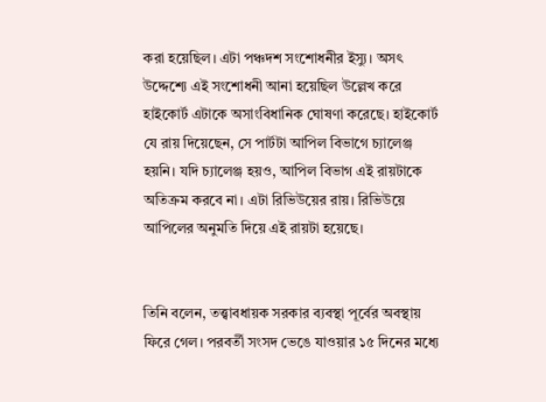করা হয়েছিল। এটা পঞ্চদশ সংশোধনীর ইস্যু। অসৎ উদ্দেশ্যে এই সংশোধনী আনা হয়েছিল উল্লেখ করে হাইকোর্ট এটাকে অসাংবিধানিক ঘোষণা করেছে। হাইকোর্ট যে রায় দিয়েছেন, সে পার্টটা আপিল বিভাগে চ্যালেঞ্জ হয়নি। যদি চ্যালেঞ্জ হয়ও, আপিল বিভাগ এই রায়টাকে অতিক্রম করবে না। এটা রিভিউয়ের রায়। রিভিউয়ে আপিলের অনুমতি দিয়ে এই রায়টা হয়েছে।


তিনি বলেন, তত্ত্বাবধায়ক সরকার ব্যবস্থা পূর্বের অবস্থায় ফিরে গেল। পরবর্তী সংসদ ভেঙে যাওয়ার ১৫ দিনের মধ্যে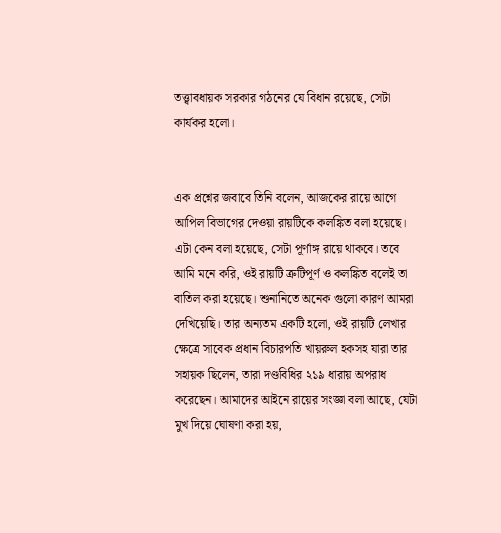তত্ত্বাবধায়ক সরকার গঠনের যে বিধান রয়েছে, সেটা কার্যকর হলো।


এক প্রশ্নের জবাবে তিনি বলেন, আজকের রায়ে আগে আপিল বিভাগের দেওয়া রায়টিকে কলঙ্কিত বলা হয়েছে। এটা কেন বলা হয়েছে, সেটা পূর্ণাঙ্গ রায়ে থাকবে। তবে আমি মনে করি, ওই রায়টি ত্রুটিপূর্ণ ও কলঙ্কিত বলেই তা বাতিল করা হয়েছে। শুনানিতে অনেক গুলো কারণ আমরা দেখিয়েছি। তার অন্যতম একটি হলো, ওই রায়টি লেখার ক্ষেত্রে সাবেক প্রধান বিচারপতি খায়রুল হকসহ যারা তার সহায়ক ছিলেন, তারা দণ্ডবিধির ২১৯ ধারায় অপরাধ করেছেন। আমাদের আইনে রায়ের সংজ্ঞা বলা আছে, যেটা মুখ দিয়ে ঘোষণা করা হয়,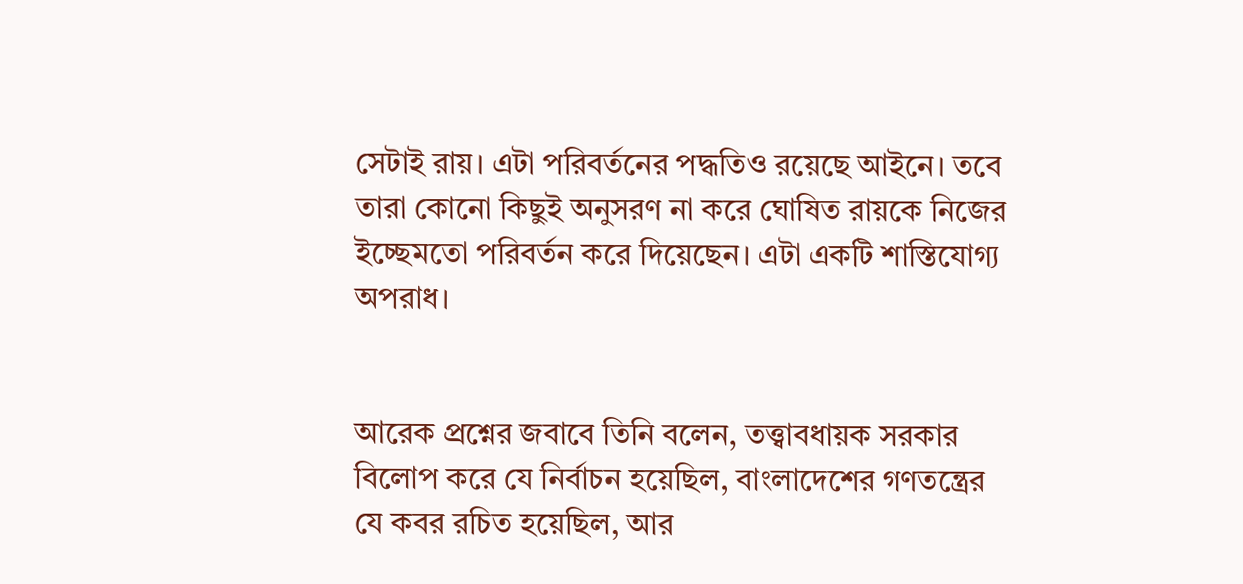সেটাই রায়। এটা পরিবর্তনের পদ্ধতিও রয়েছে আইনে। তবে তারা কোনো কিছুই অনুসরণ না করে ঘোষিত রায়কে নিজের ইচ্ছেমতো পরিবর্তন করে দিয়েছেন। এটা একটি শাস্তিযোগ্য অপরাধ।


আরেক প্রশ্নের জবাবে তিনি বলেন, তত্ত্বাবধায়ক সরকার বিলোপ করে যে নির্বাচন হয়েছিল, বাংলাদেশের গণতন্ত্রের যে কবর রচিত হয়েছিল, আর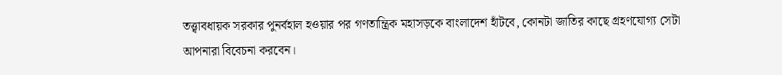তত্ত্বাবধায়ক সরকার পুনর্বহাল হওয়ার পর গণতান্ত্রিক মহাসড়কে বাংলাদেশ হাঁটবে, কোনটা জাতির কাছে গ্রহণযোগ্য সেটা আপনারা বিবেচনা করবেন।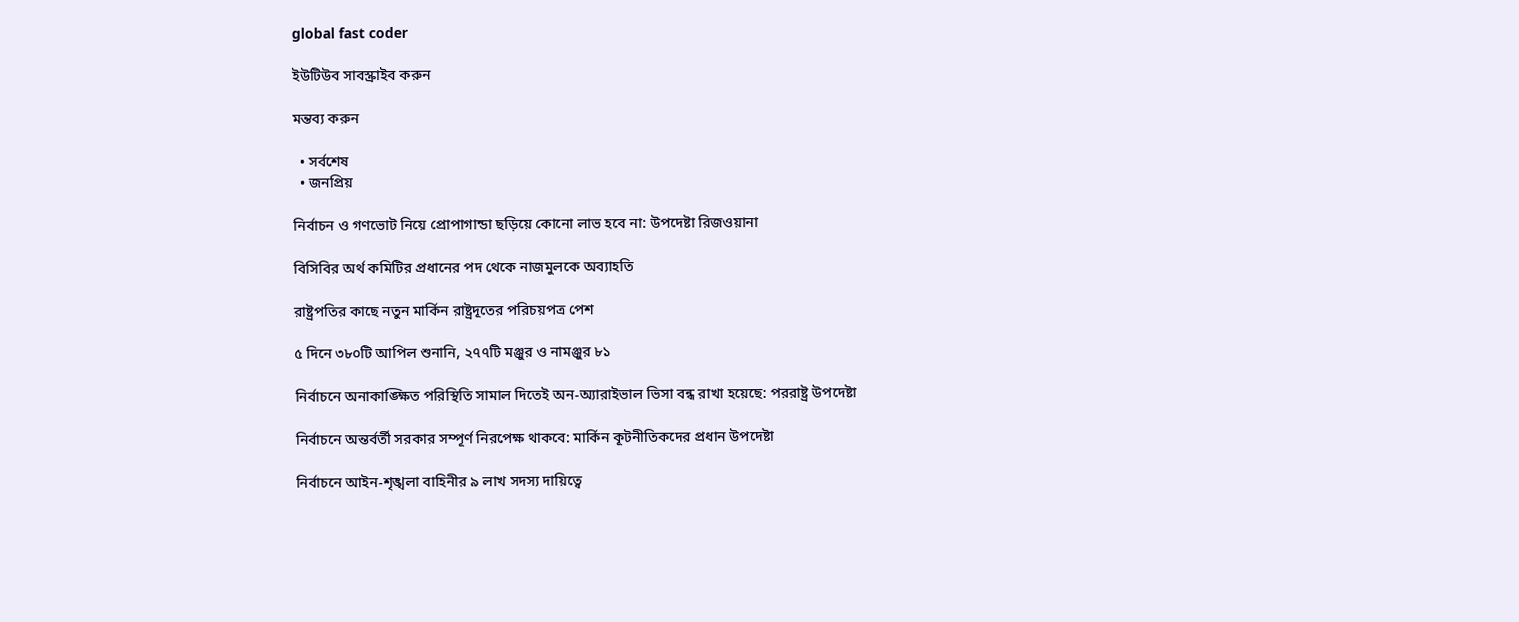global fast coder

ইউটিউব সাবস্ক্রাইব করুন

মন্তব্য করুন

  • সর্বশেষ
  • জনপ্রিয়

নির্বাচন ও গণভোট নিয়ে প্রোপাগান্ডা ছড়িয়ে কোনো লাভ হবে না: উপদেষ্টা রিজওয়ানা

বিসিবির অর্থ কমিটির প্রধানের পদ থেকে নাজমুলকে অব্যাহতি

রাষ্ট্রপতির কাছে নতুন মার্কিন রাষ্ট্রদূতের পরিচয়পত্র পেশ

৫ দিনে ৩৮০টি আপিল শুনানি, ২৭৭টি মঞ্জুর ও নামঞ্জুর ৮১

নির্বাচনে অনাকাঙ্ক্ষিত পরিস্থিতি সামাল দিতেই অন-অ্যারাইভাল ভিসা বন্ধ রাখা হয়েছে: পররাষ্ট্র উপদেষ্টা

নির্বাচনে অন্তর্বর্তী সরকার সম্পূর্ণ নিরপেক্ষ থাকবে: মার্কিন কূটনীতিকদের প্রধান উপদেষ্টা

নির্বাচনে আইন-শৃঙ্খলা বাহিনীর ৯ লাখ সদস্য দায়িত্বে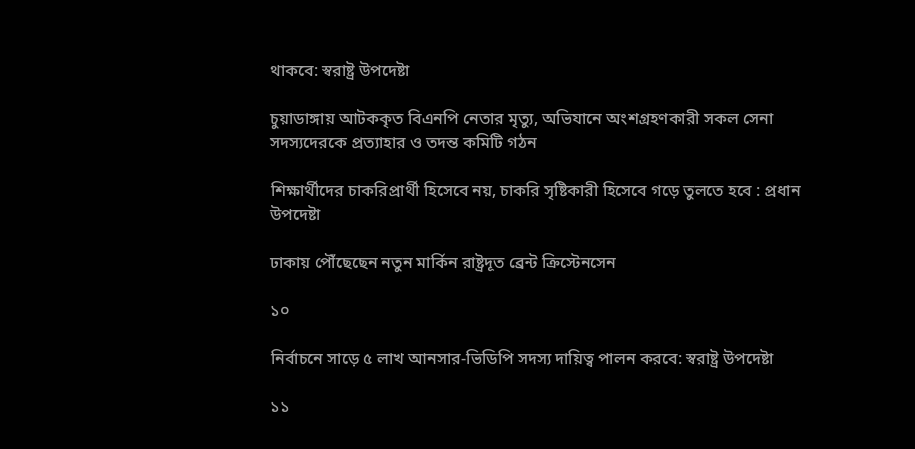থাকবে: স্বরাষ্ট্র উপদেষ্টা

চুয়াডাঙ্গায় আটককৃত বিএনপি নেতার মৃত্যু, অভিযানে অংশগ্রহণকারী সকল সেনা সদস্যদেরকে প্রত্যাহার ও তদন্ত কমিটি গঠন

শিক্ষার্থীদের চাকরিপ্রার্থী হিসেবে নয়, চাকরি সৃষ্টিকারী হিসেবে গড়ে তুলতে হবে : প্রধান উপদেষ্টা

ঢাকায় পৌঁছেছেন নতুন মার্কিন রাষ্ট্রদূত ব্রেন্ট ক্রিস্টেনসেন

১০

নির্বাচনে সাড়ে ৫ লাখ আনসার-ভিডিপি সদস্য দায়িত্ব পালন করবে: স্বরাষ্ট্র উপদেষ্টা

১১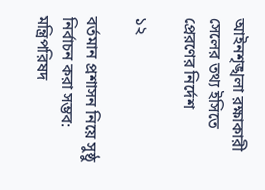আইনশৃঙ্খলা রক্ষাকারী সেলের তথ্য ইসিতে প্রেরণের নির্দেশ

১২

বর্তমান প্রশাসন নিয়ে সুষ্ঠু নির্বাচন করা সম্ভব: মন্ত্রিপরিষদ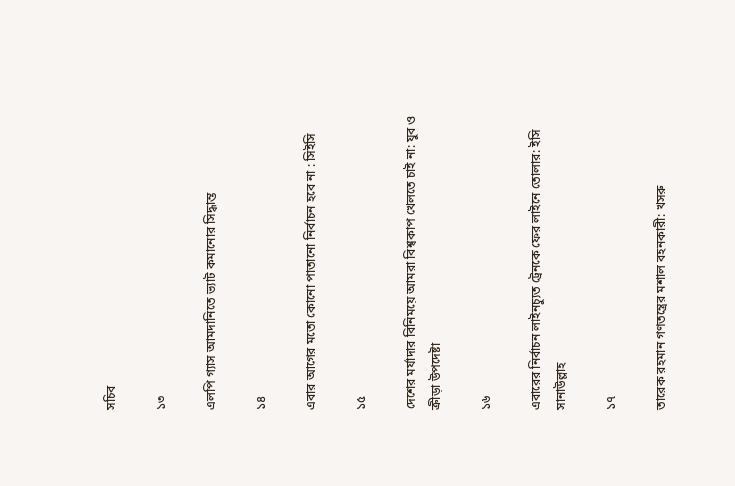সচিব

১৩

এলপি গ্যাস আমদানিতে ভ্যাট কমানোর সিদ্ধান্ত

১৪

এবার আগের মতো কোনো পাতানো নির্বাচন হবে না : সিইসি

১৫

দেশের মর্যাদার বিনিময়ে আমরা বিশ্বকাপ খেলতে চাই না: যুব ও ক্রীড়া উপদেষ্টা

১৬

এবারের নির্বাচন লাইনচ্যুত ট্রেনকে ফের লাইনে তোলার: ইসি সানাউল্লাহ

১৭

তারেক রহমান গণতন্ত্রের মশাল বহনকারী: খসরু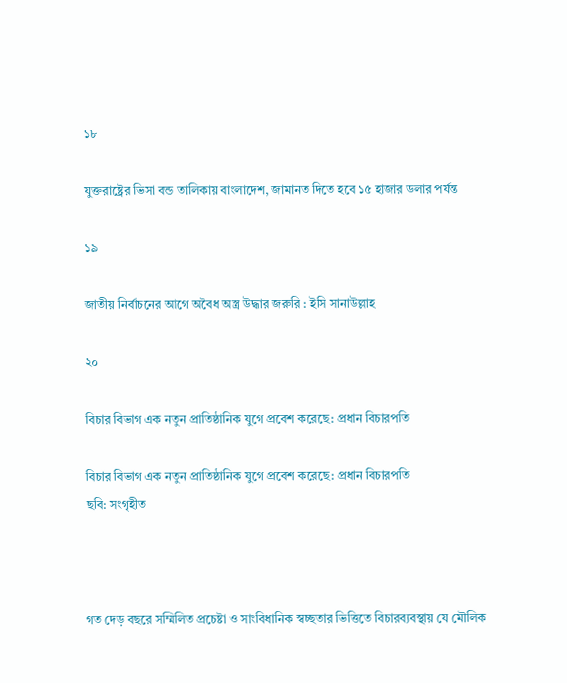১৮

যুক্তরাষ্ট্রের ভিসা বন্ড তালিকায় বাংলাদেশ, জামানত দিতে হবে ১৫ হাজার ডলার পর্যন্ত

১৯

জাতীয় নির্বাচনের আগে অবৈধ অস্ত্র উদ্ধার জরুরি : ইসি সানাউল্লাহ

২০

বিচার বিভাগ এক নতুন প্রাতিষ্ঠানিক যুগে প্রবেশ করেছে: প্রধান বিচারপতি

বিচার বিভাগ এক নতুন প্রাতিষ্ঠানিক যুগে প্রবেশ করেছে: প্রধান বিচারপতি
ছবি: সংগৃহীত



গত দেড় বছরে সম্মিলিত প্রচেষ্টা ও সাংবিধানিক স্বচ্ছতার ভিত্তিতে বিচারব্যবস্থায় যে মৌলিক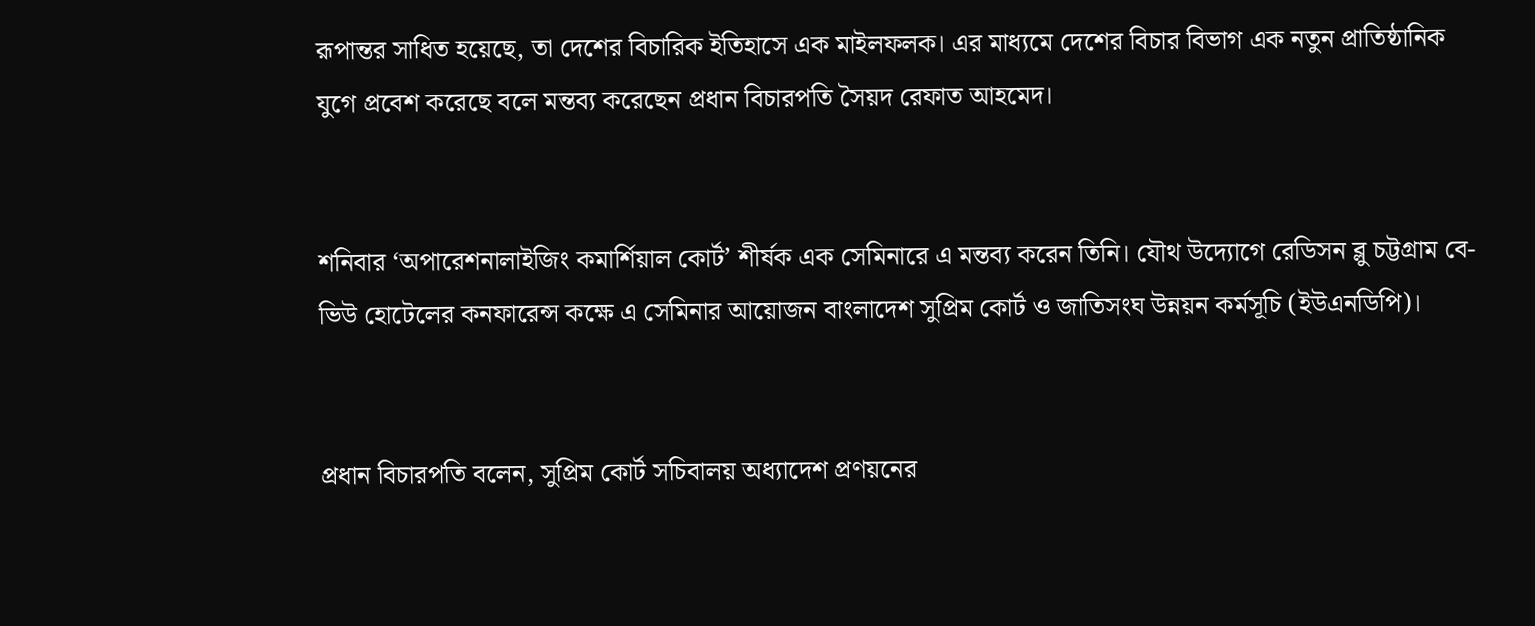রূপান্তর সাধিত হয়েছে, তা দেশের বিচারিক ইতিহাসে এক মাইলফলক। এর মাধ্যমে দেশের বিচার বিভাগ এক নতুন প্রাতিষ্ঠানিক যুগে প্রবেশ করেছে বলে মন্তব্য করেছেন প্রধান বিচারপতি সৈয়দ রেফাত আহমেদ।


শনিবার ‘অপারেশনালাইজিং কমার্শিয়াল কোর্ট’ শীর্ষক এক সেমিনারে এ মন্তব্য করেন তিনি। যৌথ উদ্যোগে রেডিসন ব্লু চট্টগ্রাম বে-ভিউ হোটেলের কনফারেন্স কক্ষে এ সেমিনার আয়োজন বাংলাদেশ সুপ্রিম কোর্ট ও জাতিসংঘ উন্নয়ন কর্মসূচি (ইউএনডিপি)।


প্রধান বিচারপতি বলেন, সুপ্রিম কোর্ট সচিবালয় অধ্যাদেশ প্রণয়নের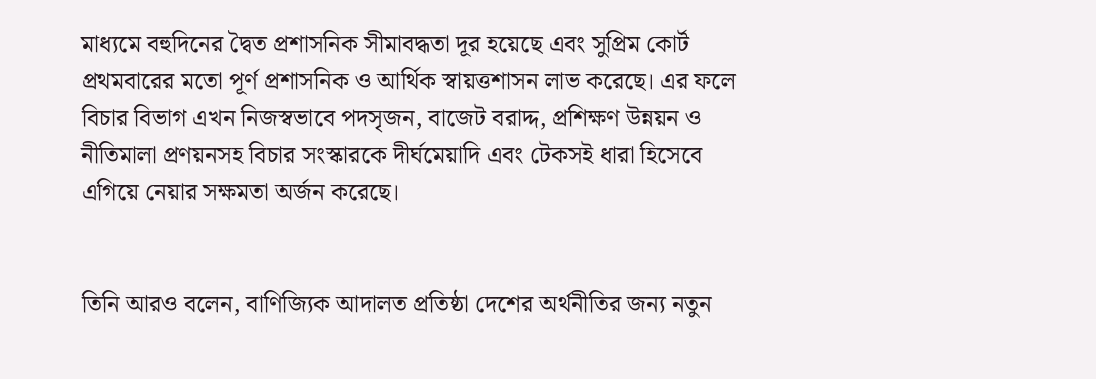মাধ্যমে বহুদিনের দ্বৈত প্রশাসনিক সীমাবদ্ধতা দূর হয়েছে এবং সুপ্রিম কোর্ট প্রথমবারের মতো পূর্ণ প্রশাসনিক ও আর্থিক স্বায়ত্তশাসন লাভ করেছে। এর ফলে বিচার বিভাগ এখন নিজস্বভাবে পদসৃজন, বাজেট বরাদ্দ, প্রশিক্ষণ উন্নয়ন ও নীতিমালা প্রণয়নসহ বিচার সংস্কারকে দীর্ঘমেয়াদি এবং টেকসই ধারা হিসেবে এগিয়ে নেয়ার সক্ষমতা অর্জন করেছে।


তিনি আরও বলেন, বাণিজ্যিক আদালত প্রতিষ্ঠা দেশের অর্থনীতির জন্য নতুন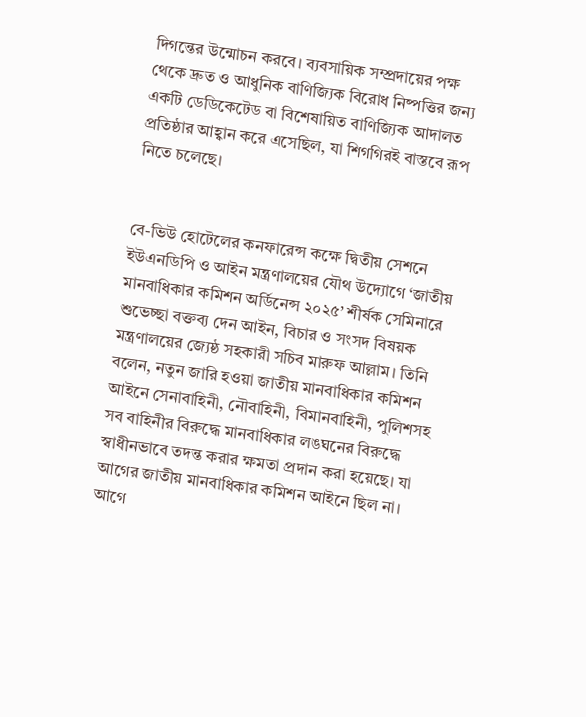দিগন্তের উন্মোচন করবে। ব্যবসায়িক সম্প্রদায়ের পক্ষ থেকে দ্রুত ও আধুনিক বাণিজ্যিক বিরোধ নিষ্পত্তির জন্য একটি ডেডিকেটেড বা বিশেষায়িত বাণিজ্যিক আদালত প্রতিষ্ঠার আহ্বান করে এসেছিল, যা শিগগিরই বাস্তবে রূপ নিতে চলেছে।


বে-ভিউ হোটেলের কনফারেন্স কক্ষে দ্বিতীয় সেশনে ইউএনডিপি ও আইন মন্ত্রণালয়ের যৌথ উদ্যোগে ‘জাতীয় মানবাধিকার কমিশন অর্ডিনেন্স ২০২৫’ শীর্ষক সেমিনারে শুভেচ্ছা বক্তব্য দেন আইন, বিচার ও সংসদ বিষয়ক মন্ত্রণালয়ের জ্যেষ্ঠ সহকারী সচিব মারুফ আল্লাম। তিনি বলেন, নতুন জারি হওয়া জাতীয় মানবাধিকার কমিশন আইনে সেনাবাহিনী, নৌবাহিনী, বিমানবাহিনী, পুলিশসহ সব বাহিনীর বিরুদ্ধে মানবাধিকার লঙঘনের বিরুদ্ধে স্বাধীনভাবে তদন্ত করার ক্ষমতা প্রদান করা হয়েছে। যা আগের জাতীয় মানবাধিকার কমিশন আইনে ছিল না। আগে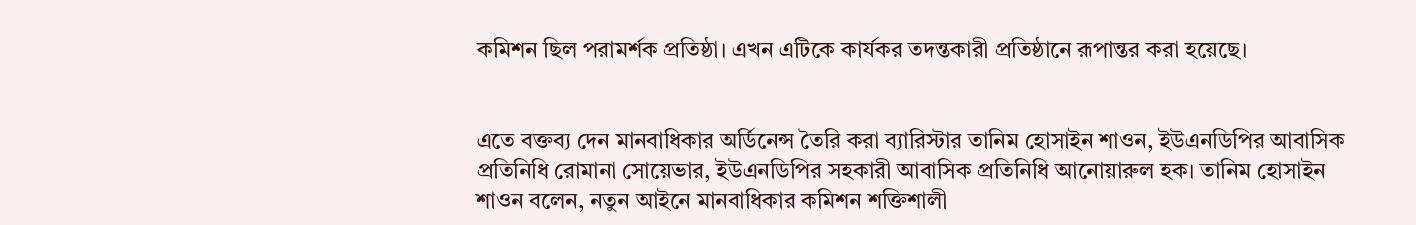কমিশন ছিল পরামর্শক প্রতিষ্ঠা। এখন এটিকে কার্যকর তদন্তকারী প্রতিষ্ঠানে রূপান্তর করা হয়েছে।


এতে বক্তব্য দেন মানবাধিকার অর্ডিনেন্স তৈরি করা ব্যারিস্টার তানিম হোসাইন শাওন, ইউএনডিপির আবাসিক প্রতিনিধি রোমানা সোয়েভার, ইউএনডিপির সহকারী আবাসিক প্রতিনিধি আনোয়ারুল হক। তানিম হোসাইন শাওন বলেন, নতুন আইনে মানবাধিকার কমিশন শক্তিশালী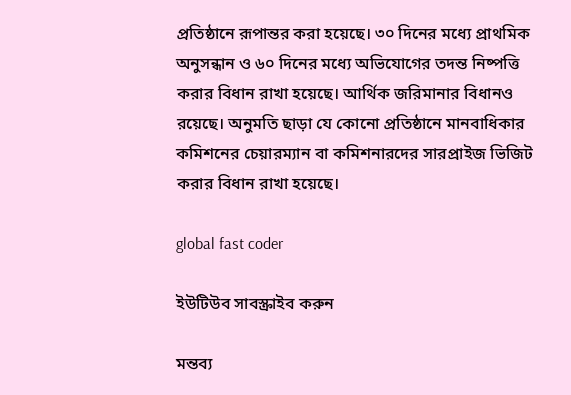প্রতিষ্ঠানে রূপান্তর করা হয়েছে। ৩০ দিনের মধ্যে প্রাথমিক অনুসন্ধান ও ৬০ দিনের মধ্যে অভিযোগের তদন্ত নিষ্পত্তি করার বিধান রাখা হয়েছে। আর্থিক জরিমানার বিধানও রয়েছে। অনুমতি ছাড়া যে কোনো প্রতিষ্ঠানে মানবাধিকার কমিশনের চেয়ারম্যান বা কমিশনারদের সারপ্রাইজ ভিজিট করার বিধান রাখা হয়েছে।

global fast coder

ইউটিউব সাবস্ক্রাইব করুন

মন্তব্য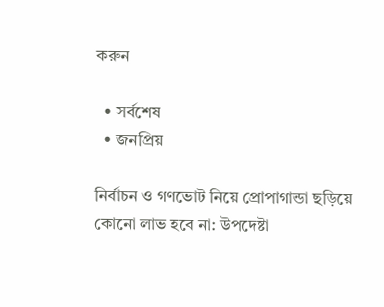করুন

  • সর্বশেষ
  • জনপ্রিয়

নির্বাচন ও গণভোট নিয়ে প্রোপাগান্ডা ছড়িয়ে কোনো লাভ হবে না: উপদেষ্টা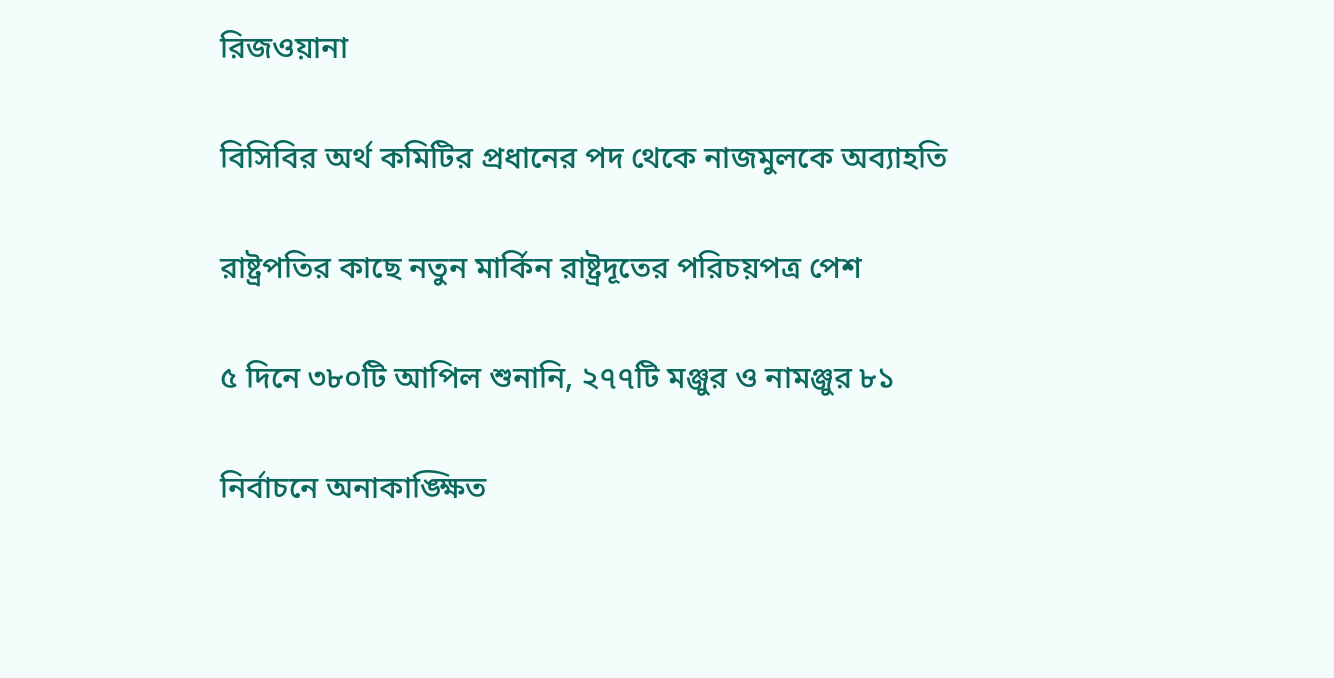রিজওয়ানা

বিসিবির অর্থ কমিটির প্রধানের পদ থেকে নাজমুলকে অব্যাহতি

রাষ্ট্রপতির কাছে নতুন মার্কিন রাষ্ট্রদূতের পরিচয়পত্র পেশ

৫ দিনে ৩৮০টি আপিল শুনানি, ২৭৭টি মঞ্জুর ও নামঞ্জুর ৮১

নির্বাচনে অনাকাঙ্ক্ষিত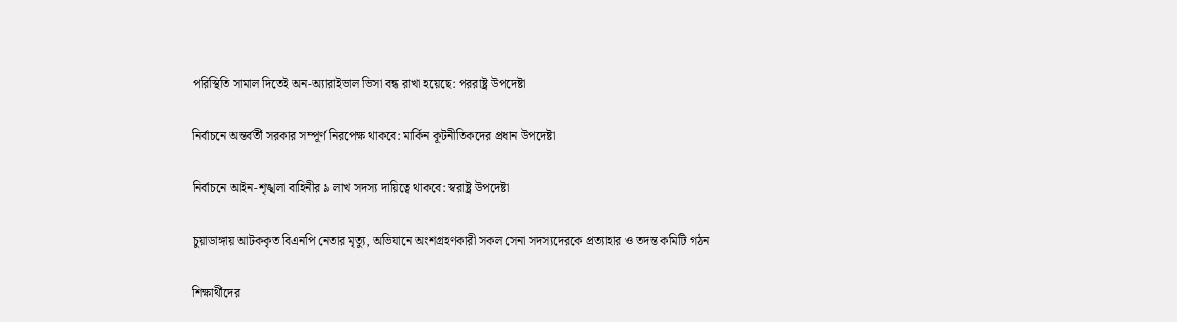পরিস্থিতি সামাল দিতেই অন-অ্যারাইভাল ভিসা বন্ধ রাখা হয়েছে: পররাষ্ট্র উপদেষ্টা

নির্বাচনে অন্তর্বর্তী সরকার সম্পূর্ণ নিরপেক্ষ থাকবে: মার্কিন কূটনীতিকদের প্রধান উপদেষ্টা

নির্বাচনে আইন-শৃঙ্খলা বাহিনীর ৯ লাখ সদস্য দায়িত্বে থাকবে: স্বরাষ্ট্র উপদেষ্টা

চুয়াডাঙ্গায় আটককৃত বিএনপি নেতার মৃত্যু, অভিযানে অংশগ্রহণকারী সকল সেনা সদস্যদেরকে প্রত্যাহার ও তদন্ত কমিটি গঠন

শিক্ষার্থীদের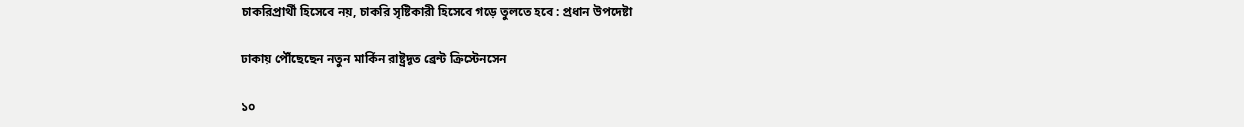চাকরিপ্রার্থী হিসেবে নয়, চাকরি সৃষ্টিকারী হিসেবে গড়ে তুলতে হবে : প্রধান উপদেষ্টা

ঢাকায় পৌঁছেছেন নতুন মার্কিন রাষ্ট্রদূত ব্রেন্ট ক্রিস্টেনসেন

১০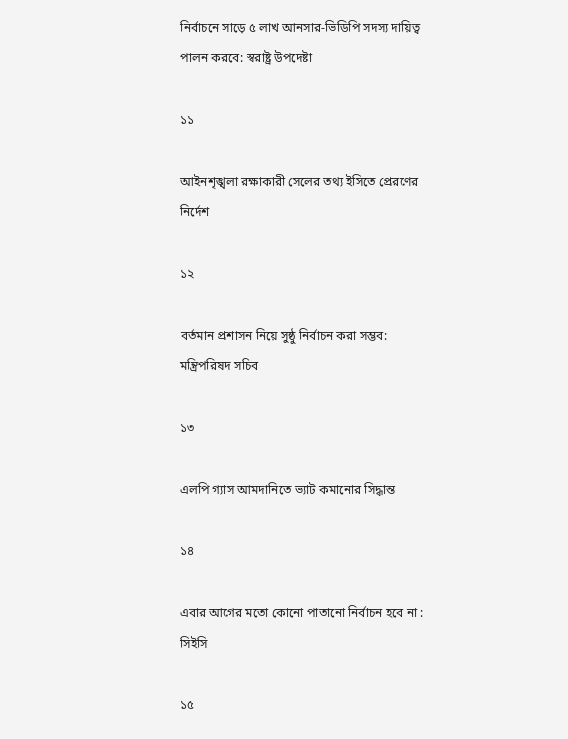নির্বাচনে সাড়ে ৫ লাখ আনসার-ভিডিপি সদস্য দায়িত্ব পালন করবে: স্বরাষ্ট্র উপদেষ্টা

১১

আইনশৃঙ্খলা রক্ষাকারী সেলের তথ্য ইসিতে প্রেরণের নির্দেশ

১২

বর্তমান প্রশাসন নিয়ে সুষ্ঠু নির্বাচন করা সম্ভব: মন্ত্রিপরিষদ সচিব

১৩

এলপি গ্যাস আমদানিতে ভ্যাট কমানোর সিদ্ধান্ত

১৪

এবার আগের মতো কোনো পাতানো নির্বাচন হবে না : সিইসি

১৫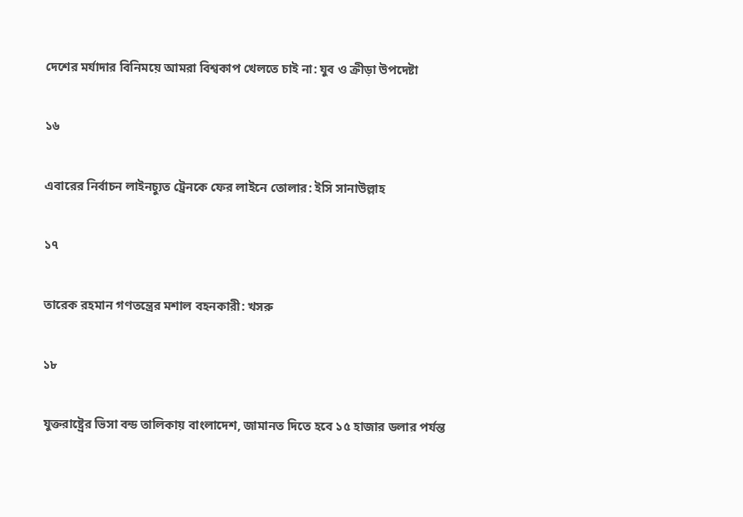দেশের মর্যাদার বিনিময়ে আমরা বিশ্বকাপ খেলতে চাই না: যুব ও ক্রীড়া উপদেষ্টা

১৬

এবারের নির্বাচন লাইনচ্যুত ট্রেনকে ফের লাইনে তোলার: ইসি সানাউল্লাহ

১৭

তারেক রহমান গণতন্ত্রের মশাল বহনকারী: খসরু

১৮

যুক্তরাষ্ট্রের ভিসা বন্ড তালিকায় বাংলাদেশ, জামানত দিতে হবে ১৫ হাজার ডলার পর্যন্ত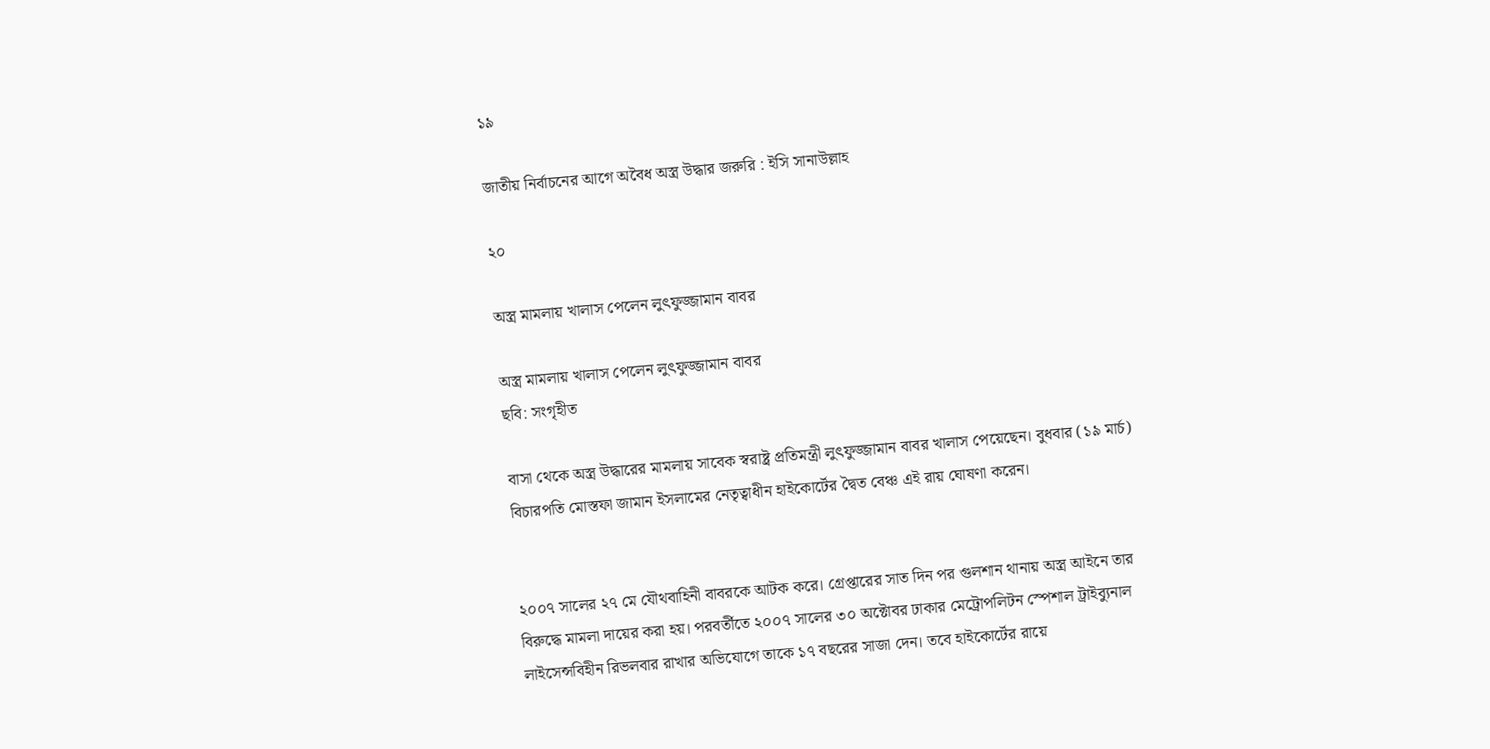১৯

জাতীয় নির্বাচনের আগে অবৈধ অস্ত্র উদ্ধার জরুরি : ইসি সানাউল্লাহ

২০

অস্ত্র মামলায় খালাস পেলেন লুৎফুজ্জামান বাবর

অস্ত্র মামলায় খালাস পেলেন লুৎফুজ্জামান বাবর
ছবি: সংগৃহীত

বাসা থেকে অস্ত্র উদ্ধারের মামলায় সাবেক স্বরাষ্ট্র প্রতিমন্ত্রী লুৎফুজ্জামান বাবর খালাস পেয়েছেন। বুধবার (১৯ মার্চ) বিচারপতি মোস্তফা জামান ইসলামের নেতৃত্বাধীন হাইকোর্টের দ্বৈত বেঞ্চ এই রায় ঘোষণা করেন।


২০০৭ সালের ২৭ মে যৌথবাহিনী বাবরকে আটক করে। গ্রেপ্তারের সাত দিন পর গুলশান থানায় অস্ত্র আইনে তার বিরুদ্ধে মামলা দায়ের করা হয়। পরবর্তীতে ২০০৭ সালের ৩০ অক্টোবর ঢাকার মেট্রোপলিটন স্পেশাল ট্রাইব্যুনাল লাইসেন্সবিহীন রিভলবার রাখার অভিযোগে তাকে ১৭ বছরের সাজা দেন। তবে হাইকোর্টের রায়ে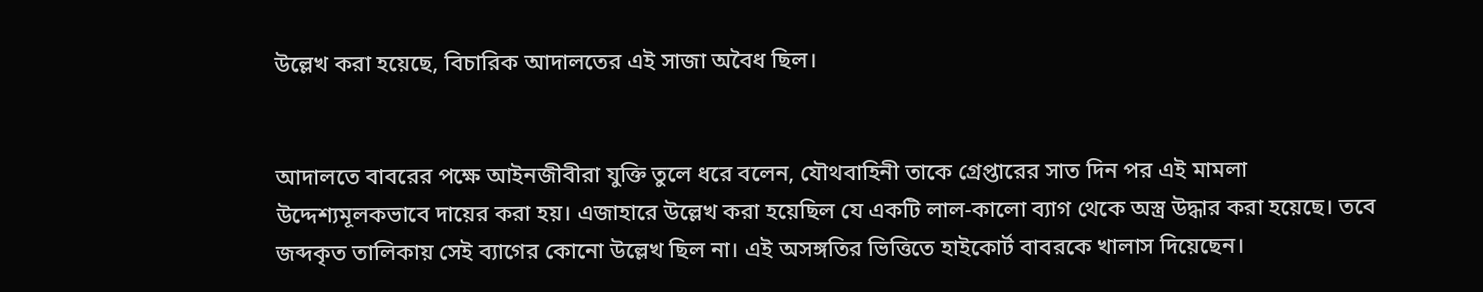উল্লেখ করা হয়েছে, বিচারিক আদালতের এই সাজা অবৈধ ছিল।


আদালতে বাবরের পক্ষে আইনজীবীরা যুক্তি তুলে ধরে বলেন, যৌথবাহিনী তাকে গ্রেপ্তারের সাত দিন পর এই মামলা উদ্দেশ্যমূলকভাবে দায়ের করা হয়। এজাহারে উল্লেখ করা হয়েছিল যে একটি লাল-কালো ব্যাগ থেকে অস্ত্র উদ্ধার করা হয়েছে। তবে জব্দকৃত তালিকায় সেই ব্যাগের কোনো উল্লেখ ছিল না। এই অসঙ্গতির ভিত্তিতে হাইকোর্ট বাবরকে খালাস দিয়েছেন।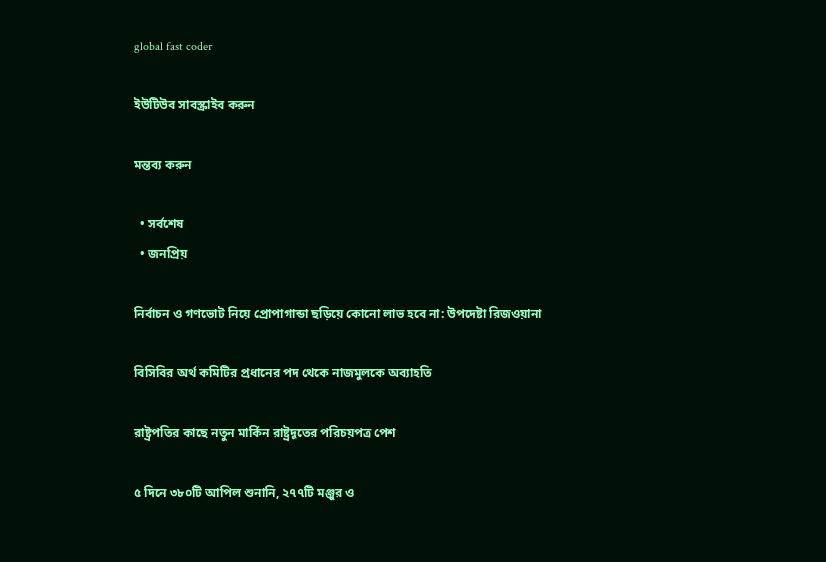global fast coder

ইউটিউব সাবস্ক্রাইব করুন

মন্তব্য করুন

  • সর্বশেষ
  • জনপ্রিয়

নির্বাচন ও গণভোট নিয়ে প্রোপাগান্ডা ছড়িয়ে কোনো লাভ হবে না: উপদেষ্টা রিজওয়ানা

বিসিবির অর্থ কমিটির প্রধানের পদ থেকে নাজমুলকে অব্যাহতি

রাষ্ট্রপতির কাছে নতুন মার্কিন রাষ্ট্রদূতের পরিচয়পত্র পেশ

৫ দিনে ৩৮০টি আপিল শুনানি, ২৭৭টি মঞ্জুর ও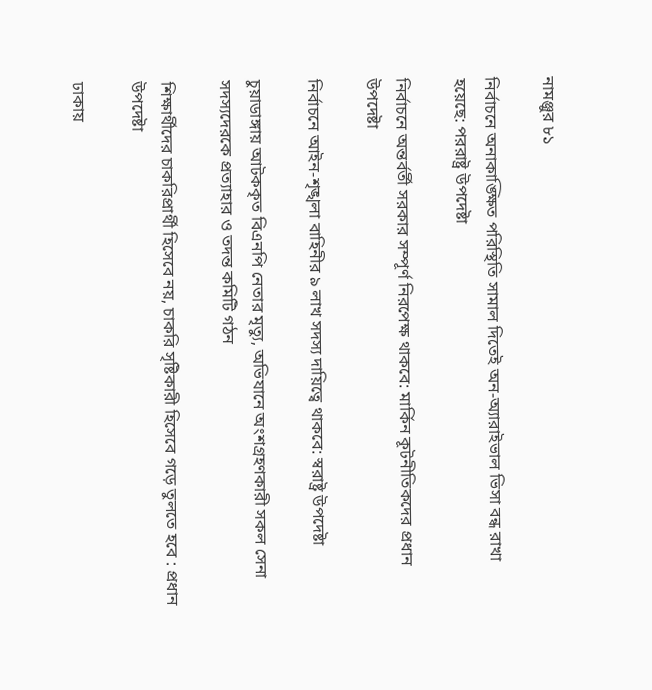নামঞ্জুর ৮১

নির্বাচনে অনাকাঙ্ক্ষিত পরিস্থিতি সামাল দিতেই অন-অ্যারাইভাল ভিসা বন্ধ রাখা হয়েছে: পররাষ্ট্র উপদেষ্টা

নির্বাচনে অন্তর্বর্তী সরকার সম্পূর্ণ নিরপেক্ষ থাকবে: মার্কিন কূটনীতিকদের প্রধান উপদেষ্টা

নির্বাচনে আইন-শৃঙ্খলা বাহিনীর ৯ লাখ সদস্য দায়িত্বে থাকবে: স্বরাষ্ট্র উপদেষ্টা

চুয়াডাঙ্গায় আটককৃত বিএনপি নেতার মৃত্যু, অভিযানে অংশগ্রহণকারী সকল সেনা সদস্যদেরকে প্রত্যাহার ও তদন্ত কমিটি গঠন

শিক্ষার্থীদের চাকরিপ্রার্থী হিসেবে নয়, চাকরি সৃষ্টিকারী হিসেবে গড়ে তুলতে হবে : প্রধান উপদেষ্টা

ঢাকায়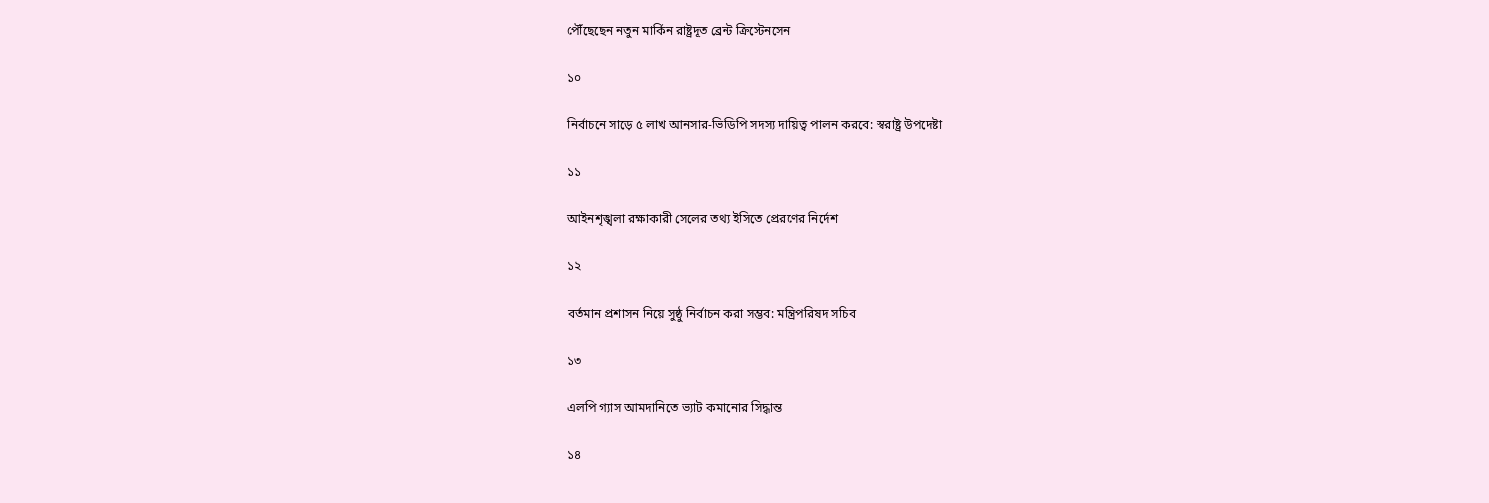পৌঁছেছেন নতুন মার্কিন রাষ্ট্রদূত ব্রেন্ট ক্রিস্টেনসেন

১০

নির্বাচনে সাড়ে ৫ লাখ আনসার-ভিডিপি সদস্য দায়িত্ব পালন করবে: স্বরাষ্ট্র উপদেষ্টা

১১

আইনশৃঙ্খলা রক্ষাকারী সেলের তথ্য ইসিতে প্রেরণের নির্দেশ

১২

বর্তমান প্রশাসন নিয়ে সুষ্ঠু নির্বাচন করা সম্ভব: মন্ত্রিপরিষদ সচিব

১৩

এলপি গ্যাস আমদানিতে ভ্যাট কমানোর সিদ্ধান্ত

১৪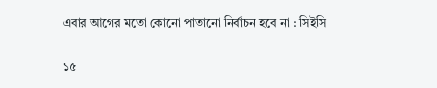এবার আগের মতো কোনো পাতানো নির্বাচন হবে না : সিইসি

১৫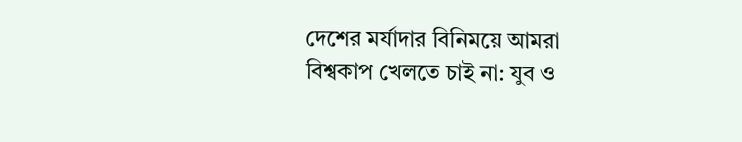দেশের মর্যাদার বিনিময়ে আমরা বিশ্বকাপ খেলতে চাই না: যুব ও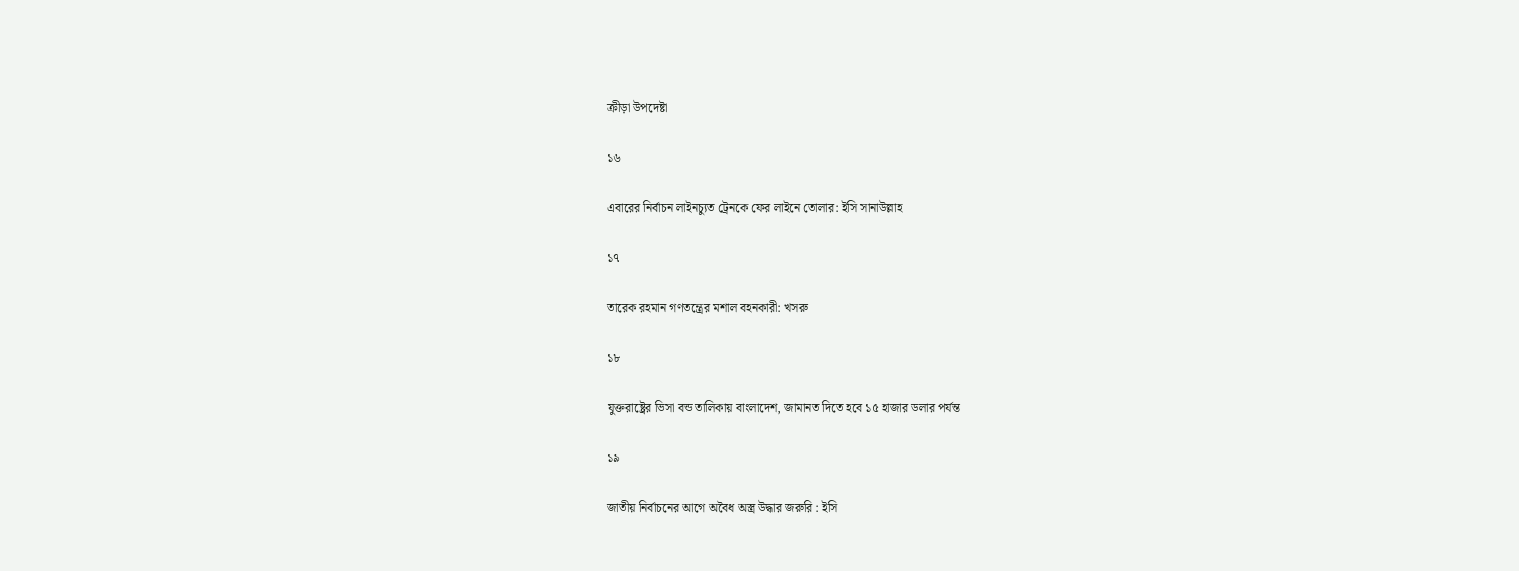ক্রীড়া উপদেষ্টা

১৬

এবারের নির্বাচন লাইনচ্যুত ট্রেনকে ফের লাইনে তোলার: ইসি সানাউল্লাহ

১৭

তারেক রহমান গণতন্ত্রের মশাল বহনকারী: খসরু

১৮

যুক্তরাষ্ট্রের ভিসা বন্ড তালিকায় বাংলাদেশ, জামানত দিতে হবে ১৫ হাজার ডলার পর্যন্ত

১৯

জাতীয় নির্বাচনের আগে অবৈধ অস্ত্র উদ্ধার জরুরি : ইসি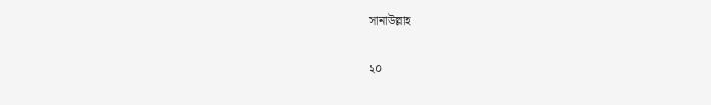সানাউল্লাহ

২০